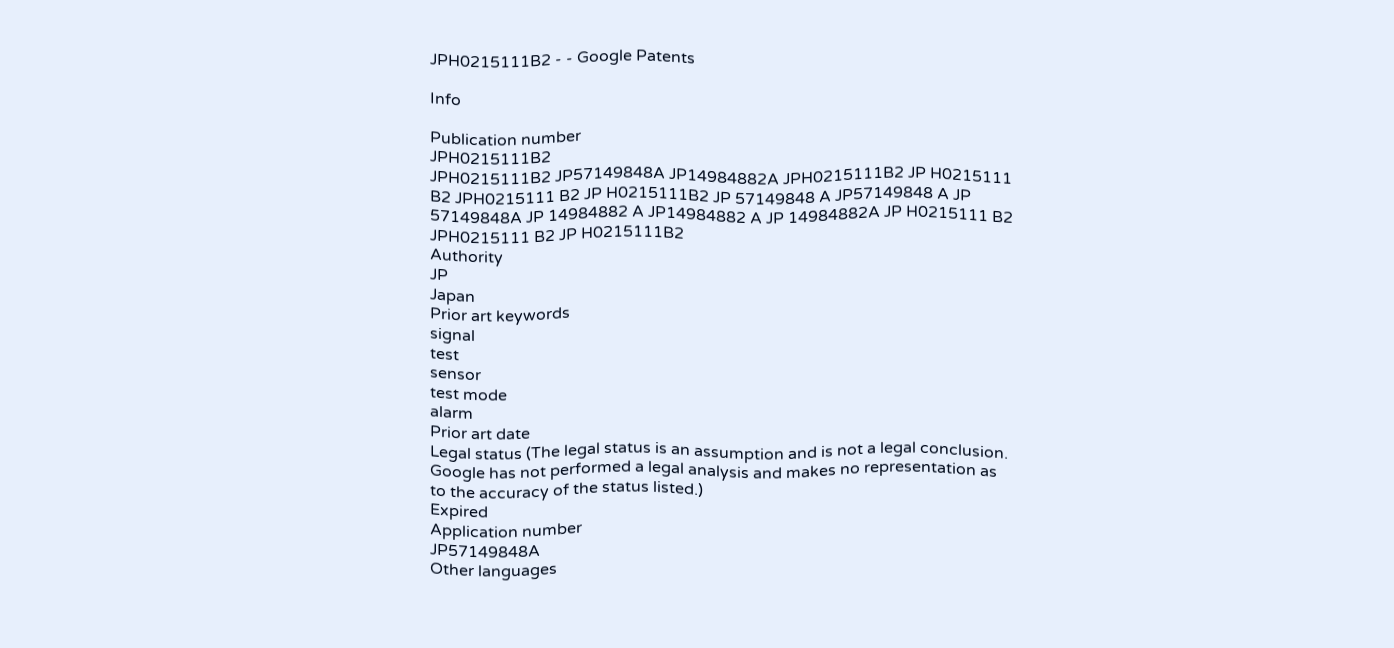JPH0215111B2 - - Google Patents

Info

Publication number
JPH0215111B2
JPH0215111B2 JP57149848A JP14984882A JPH0215111B2 JP H0215111 B2 JPH0215111 B2 JP H0215111B2 JP 57149848 A JP57149848 A JP 57149848A JP 14984882 A JP14984882 A JP 14984882A JP H0215111 B2 JPH0215111 B2 JP H0215111B2
Authority
JP
Japan
Prior art keywords
signal
test
sensor
test mode
alarm
Prior art date
Legal status (The legal status is an assumption and is not a legal conclusion. Google has not performed a legal analysis and makes no representation as to the accuracy of the status listed.)
Expired
Application number
JP57149848A
Other languages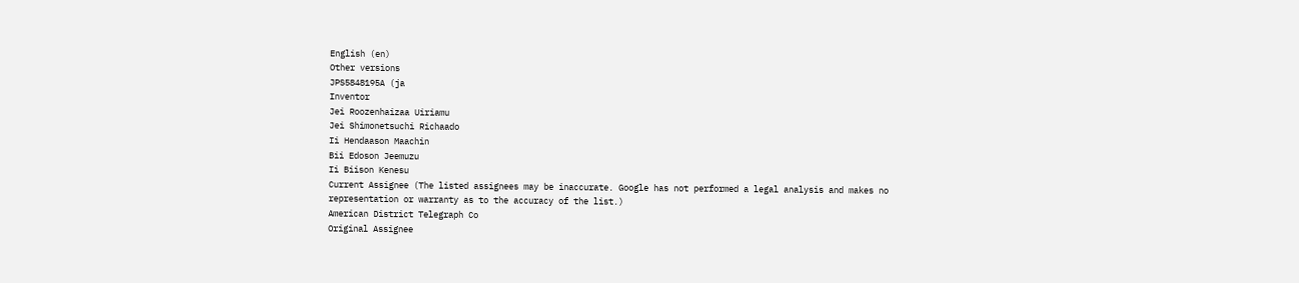English (en)
Other versions
JPS5848195A (ja
Inventor
Jei Roozenhaizaa Uiriamu
Jei Shimonetsuchi Richaado
Ii Hendaason Maachin
Bii Edoson Jeemuzu
Ii Biison Kenesu
Current Assignee (The listed assignees may be inaccurate. Google has not performed a legal analysis and makes no representation or warranty as to the accuracy of the list.)
American District Telegraph Co
Original Assignee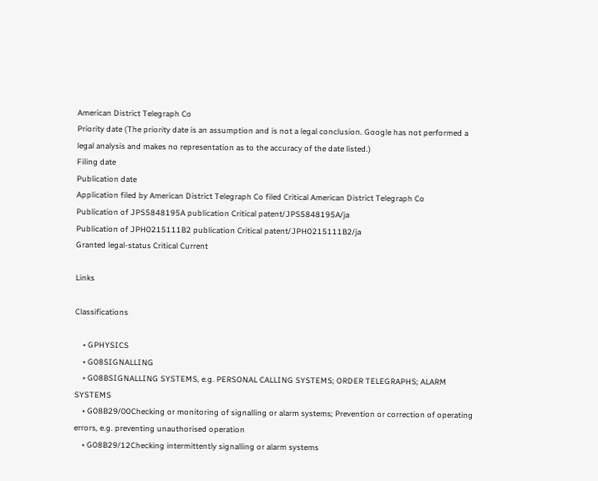American District Telegraph Co
Priority date (The priority date is an assumption and is not a legal conclusion. Google has not performed a legal analysis and makes no representation as to the accuracy of the date listed.)
Filing date
Publication date
Application filed by American District Telegraph Co filed Critical American District Telegraph Co
Publication of JPS5848195A publication Critical patent/JPS5848195A/ja
Publication of JPH0215111B2 publication Critical patent/JPH0215111B2/ja
Granted legal-status Critical Current

Links

Classifications

    • GPHYSICS
    • G08SIGNALLING
    • G08BSIGNALLING SYSTEMS, e.g. PERSONAL CALLING SYSTEMS; ORDER TELEGRAPHS; ALARM SYSTEMS
    • G08B29/00Checking or monitoring of signalling or alarm systems; Prevention or correction of operating errors, e.g. preventing unauthorised operation
    • G08B29/12Checking intermittently signalling or alarm systems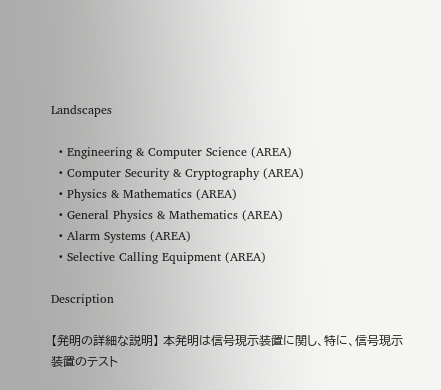Landscapes

  • Engineering & Computer Science (AREA)
  • Computer Security & Cryptography (AREA)
  • Physics & Mathematics (AREA)
  • General Physics & Mathematics (AREA)
  • Alarm Systems (AREA)
  • Selective Calling Equipment (AREA)

Description

【発明の詳細な説明】 本発明は信号現示装置に関し、特に、信号現示
装置のテスト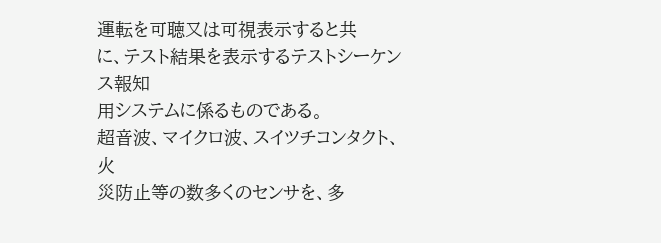運転を可聴又は可視表示すると共
に、テスト結果を表示するテストシーケンス報知
用システムに係るものである。
超音波、マイクロ波、スイツチコンタクト、火
災防止等の数多くのセンサを、多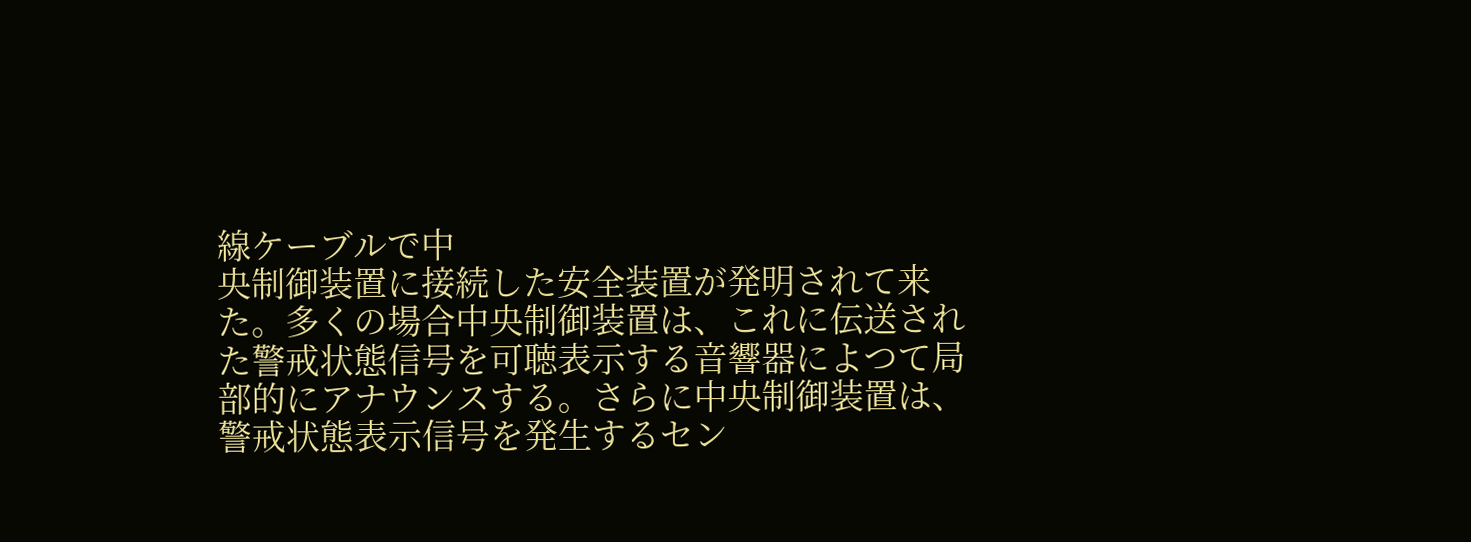線ケーブルで中
央制御装置に接続した安全装置が発明されて来
た。多くの場合中央制御装置は、これに伝送され
た警戒状態信号を可聴表示する音響器によつて局
部的にアナウンスする。さらに中央制御装置は、
警戒状態表示信号を発生するセン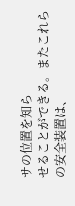サの位置を知ら
せることができる。またこれらの安全装置は、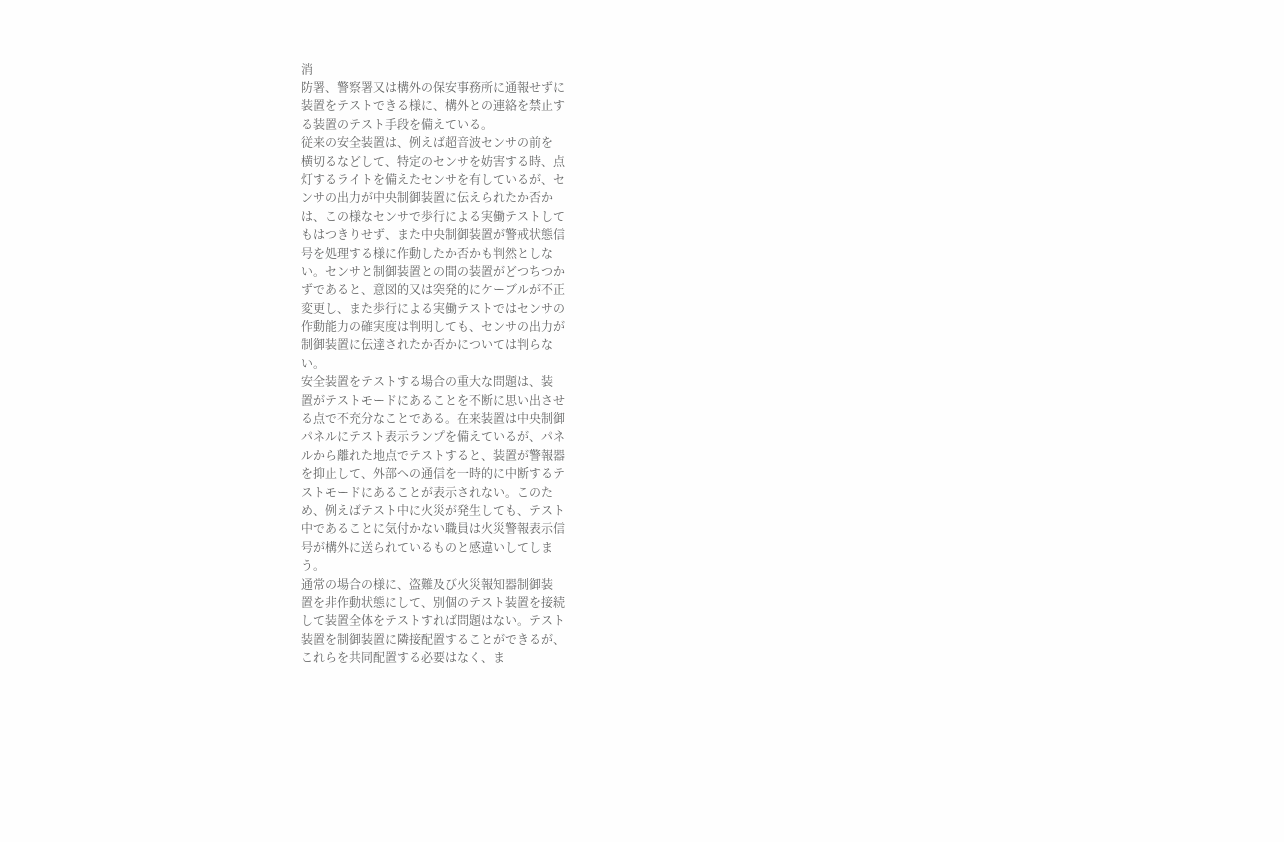消
防署、警察署又は構外の保安事務所に通報せずに
装置をテストできる様に、構外との連絡を禁止す
る装置のテスト手段を備えている。
従来の安全装置は、例えば超音波センサの前を
横切るなどして、特定のセンサを妨害する時、点
灯するライトを備えたセンサを有しているが、セ
ンサの出力が中央制御装置に伝えられたか否か
は、この様なセンサで歩行による実働テストして
もはつきりせず、また中央制御装置が警戒状態信
号を処理する様に作動したか否かも判然としな
い。センサと制御装置との間の装置がどつちつか
ずであると、意図的又は突発的にケーブルが不正
変更し、また歩行による実働テストではセンサの
作動能力の確実度は判明しても、センサの出力が
制御装置に伝達されたか否かについては判らな
い。
安全装置をテストする場合の重大な問題は、装
置がテストモードにあることを不断に思い出させ
る点で不充分なことである。在来装置は中央制御
パネルにテスト表示ランプを備えているが、パネ
ルから離れた地点でテストすると、装置が警報器
を抑止して、外部への通信を一時的に中断するテ
ストモードにあることが表示されない。このた
め、例えばテスト中に火災が発生しても、テスト
中であることに気付かない職員は火災警報表示信
号が構外に送られているものと感違いしてしま
う。
通常の場合の様に、盗難及び火災報知器制御装
置を非作動状態にして、別個のテスト装置を接続
して装置全体をテストすれば問題はない。テスト
装置を制御装置に隣接配置することができるが、
これらを共同配置する必要はなく、ま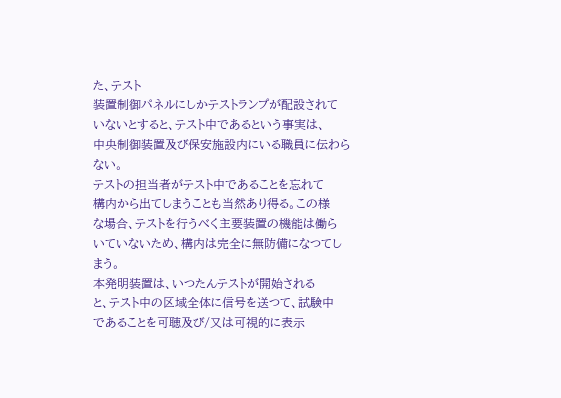た、テスト
装置制御パネルにしかテストランプが配設されて
いないとすると、テスト中であるという事実は、
中央制御装置及び保安施設内にいる職員に伝わら
ない。
テストの担当者がテスト中であることを忘れて
構内から出てしまうことも当然あり得る。この様
な場合、テストを行うべく主要装置の機能は働ら
いていないため、構内は完全に無防備になつてし
まう。
本発明装置は、いつたんテストが開始される
と、テスト中の区域全体に信号を送つて、試験中
であることを可聴及び/又は可視的に表示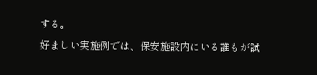する。
好ましい実施例では、保安施設内にいる誰もが試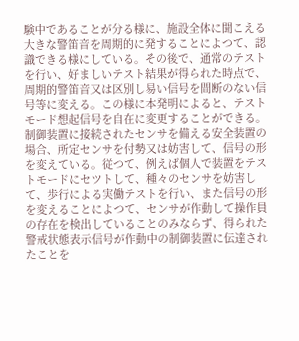験中であることが分る様に、施設全体に聞こえる
大きな警笛音を周期的に発することによつて、認
識できる様にしている。その後で、通常のテスト
を行い、好ましいテスト結果が得られた時点で、
周期的警笛音又は区別し易い信号を間断のない信
号等に変える。この様に本発明によると、テスト
モード想起信号を自在に変更することができる。
制御装置に接続されたセンサを備える安全装置の
場合、所定センサを付勢又は妨害して、信号の形
を変えている。従つて、例えば個人で装置をテス
トモードにセツトして、種々のセンサを妨害し
て、歩行による実働テストを行い、また信号の形
を変えることによつて、センサが作動して操作員
の存在を検出していることのみならず、得られた
警戒状態表示信号が作動中の制御装置に伝達され
たことを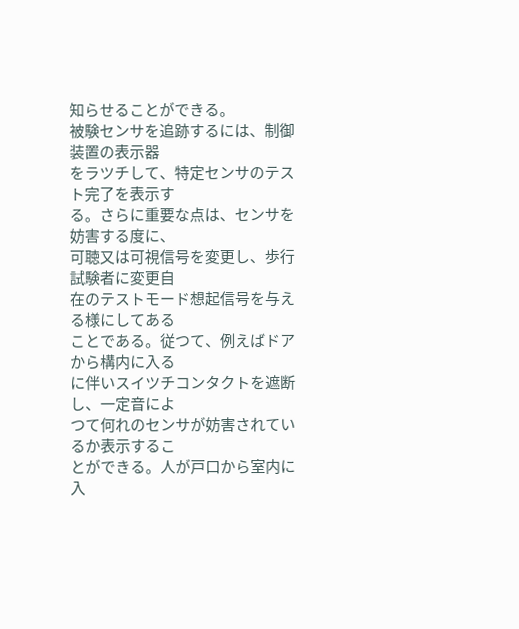知らせることができる。
被験センサを追跡するには、制御装置の表示器
をラツチして、特定センサのテスト完了を表示す
る。さらに重要な点は、センサを妨害する度に、
可聴又は可視信号を変更し、歩行試験者に変更自
在のテストモード想起信号を与える様にしてある
ことである。従つて、例えばドアから構内に入る
に伴いスイツチコンタクトを遮断し、一定音によ
つて何れのセンサが妨害されているか表示するこ
とができる。人が戸口から室内に入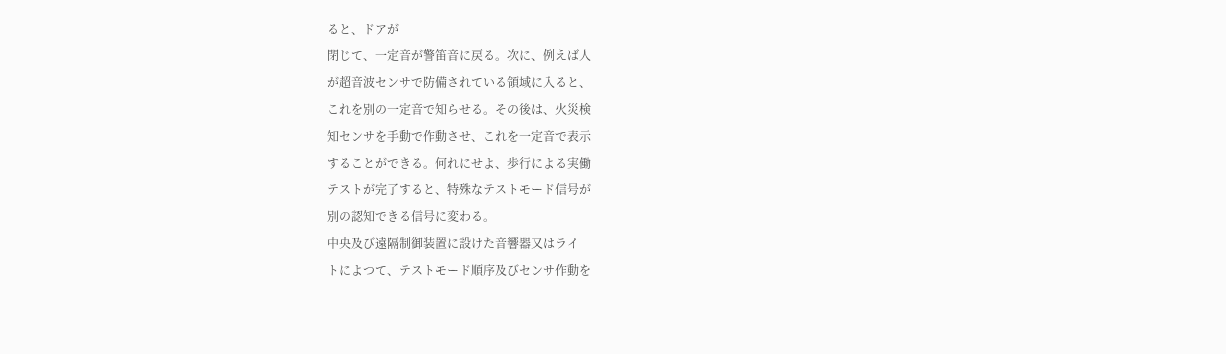ると、ドアが
閉じて、一定音が警笛音に戻る。次に、例えば人
が超音波センサで防備されている領域に入ると、
これを別の一定音で知らせる。その後は、火災検
知センサを手動で作動させ、これを一定音で表示
することができる。何れにせよ、歩行による実働
テストが完了すると、特殊なテストモード信号が
別の認知できる信号に変わる。
中央及び遠隔制御装置に設けた音響器又はライ
トによつて、テストモード順序及びセンサ作動を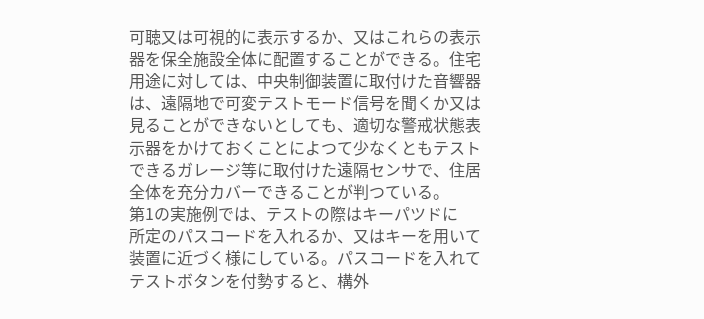可聴又は可視的に表示するか、又はこれらの表示
器を保全施設全体に配置することができる。住宅
用途に対しては、中央制御装置に取付けた音響器
は、遠隔地で可変テストモード信号を聞くか又は
見ることができないとしても、適切な警戒状態表
示器をかけておくことによつて少なくともテスト
できるガレージ等に取付けた遠隔センサで、住居
全体を充分カバーできることが判つている。
第1の実施例では、テストの際はキーパツドに
所定のパスコードを入れるか、又はキーを用いて
装置に近づく様にしている。パスコードを入れて
テストボタンを付勢すると、構外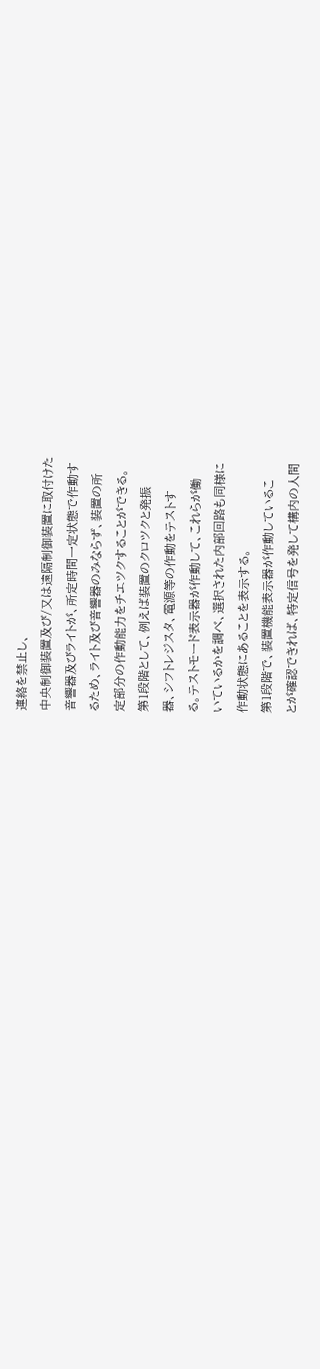連絡を禁止し、
中央制御装置及び/又は遠隔制御装置に取付けた
音響器及びライトが、所定時間一定状態で作動す
るため、ライト及び音響器のみならず、装置の所
定部分の作動能力をチエツクすることができる。
第1段階として、例えば装置のクロツクと発振
器、シフトレジスタ、電源等の作動をテストす
る。テストモード表示器が作動して、これらが働
いているかを調べ、選択された内部回路も同様に
作動状態にあることを表示する。
第1段階で、装置機能表示器が作動しているこ
とが確認できれば、特定信号を発して構内の人間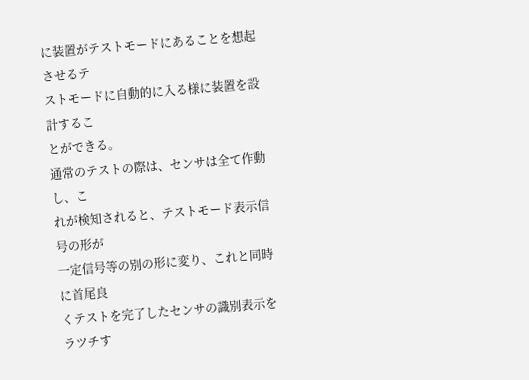に装置がテストモードにあることを想起させるテ
ストモードに自動的に入る様に装置を設計するこ
とができる。
通常のテストの際は、センサは全て作動し、こ
れが検知されると、テストモード表示信号の形が
一定信号等の別の形に変り、これと同時に首尾良
くテストを完了したセンサの識別表示をラツチす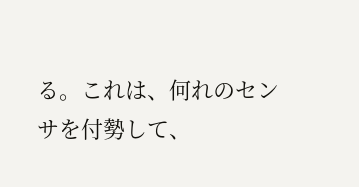る。これは、何れのセンサを付勢して、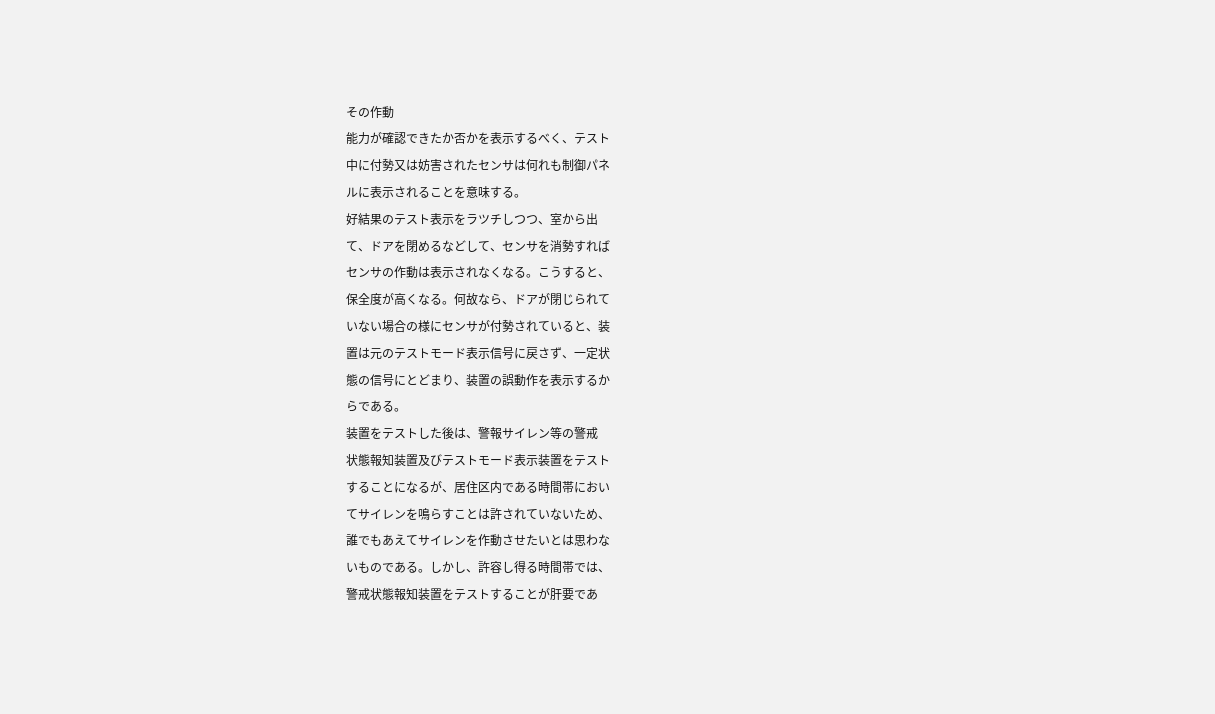その作動
能力が確認できたか否かを表示するべく、テスト
中に付勢又は妨害されたセンサは何れも制御パネ
ルに表示されることを意味する。
好結果のテスト表示をラツチしつつ、室から出
て、ドアを閉めるなどして、センサを消勢すれば
センサの作動は表示されなくなる。こうすると、
保全度が高くなる。何故なら、ドアが閉じられて
いない場合の様にセンサが付勢されていると、装
置は元のテストモード表示信号に戻さず、一定状
態の信号にとどまり、装置の誤動作を表示するか
らである。
装置をテストした後は、警報サイレン等の警戒
状態報知装置及びテストモード表示装置をテスト
することになるが、居住区内である時間帯におい
てサイレンを鳴らすことは許されていないため、
誰でもあえてサイレンを作動させたいとは思わな
いものである。しかし、許容し得る時間帯では、
警戒状態報知装置をテストすることが肝要であ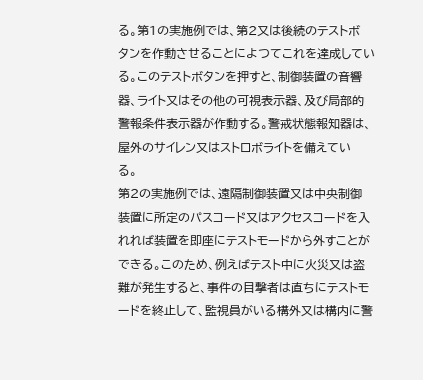る。第1の実施例では、第2又は後続のテストボ
タンを作動させることによつてこれを達成してい
る。このテストボタンを押すと、制御装置の音響
器、ライト又はその他の可視表示器、及び局部的
警報条件表示器が作動する。警戒状態報知器は、
屋外のサイレン又はストロボライトを備えてい
る。
第2の実施例では、遠隔制御装置又は中央制御
装置に所定のパスコード又はアクセスコードを入
れれば装置を即座にテストモードから外すことが
できる。このため、例えばテスト中に火災又は盗
難が発生すると、事件の目撃者は直ちにテストモ
ードを終止して、監視員がいる構外又は構内に警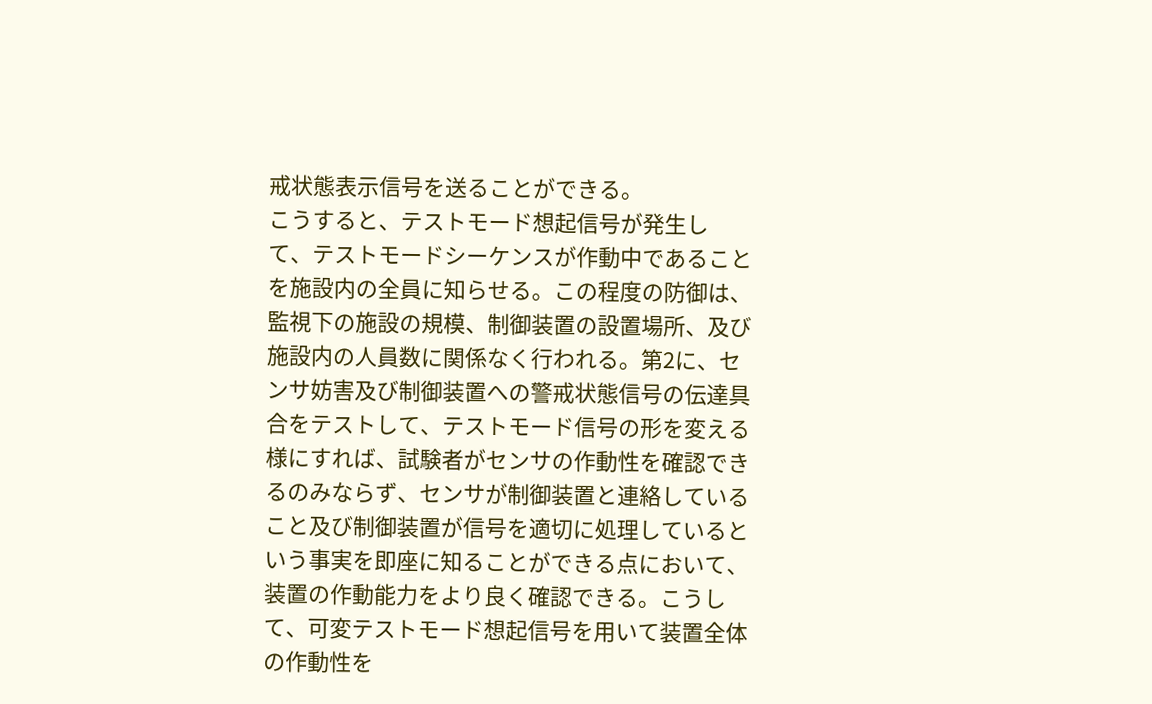戒状態表示信号を送ることができる。
こうすると、テストモード想起信号が発生し
て、テストモードシーケンスが作動中であること
を施設内の全員に知らせる。この程度の防御は、
監視下の施設の規模、制御装置の設置場所、及び
施設内の人員数に関係なく行われる。第2に、セ
ンサ妨害及び制御装置への警戒状態信号の伝達具
合をテストして、テストモード信号の形を変える
様にすれば、試験者がセンサの作動性を確認でき
るのみならず、センサが制御装置と連絡している
こと及び制御装置が信号を適切に処理していると
いう事実を即座に知ることができる点において、
装置の作動能力をより良く確認できる。こうし
て、可変テストモード想起信号を用いて装置全体
の作動性を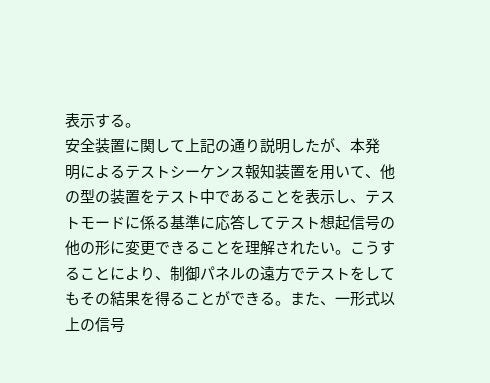表示する。
安全装置に関して上記の通り説明したが、本発
明によるテストシーケンス報知装置を用いて、他
の型の装置をテスト中であることを表示し、テス
トモードに係る基準に応答してテスト想起信号の
他の形に変更できることを理解されたい。こうす
ることにより、制御パネルの遠方でテストをして
もその結果を得ることができる。また、一形式以
上の信号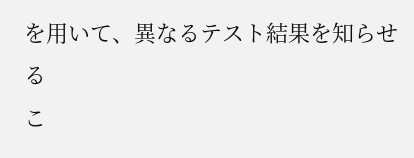を用いて、異なるテスト結果を知らせる
こ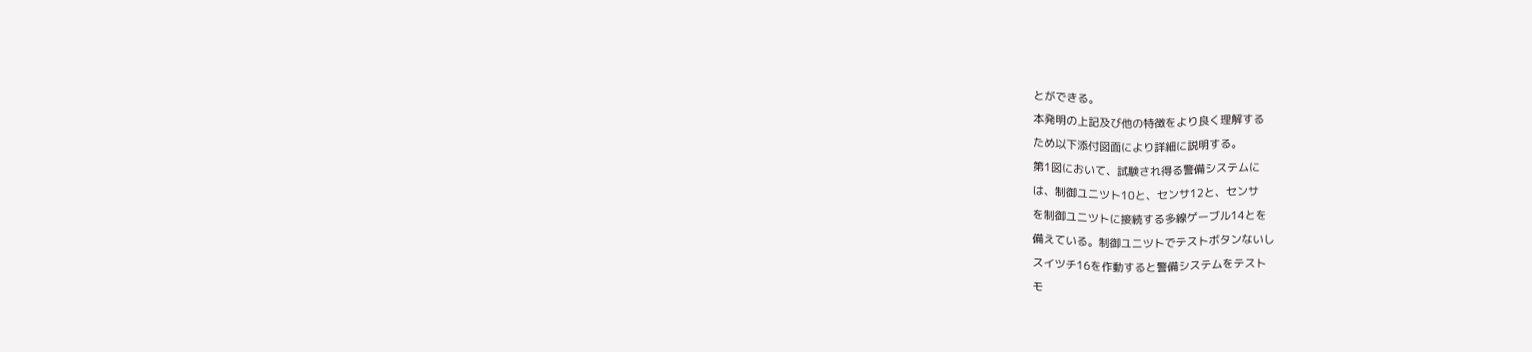とができる。
本発明の上記及び他の特徴をより良く理解する
ため以下添付図面により詳細に説明する。
第1図において、試験され得る警備システムに
は、制御ユニツト10と、センサ12と、センサ
を制御ユニツトに接続する多線ゲーブル14とを
備えている。制御ユニツトでテストボタンないし
スイツチ16を作動すると警備システムをテスト
モ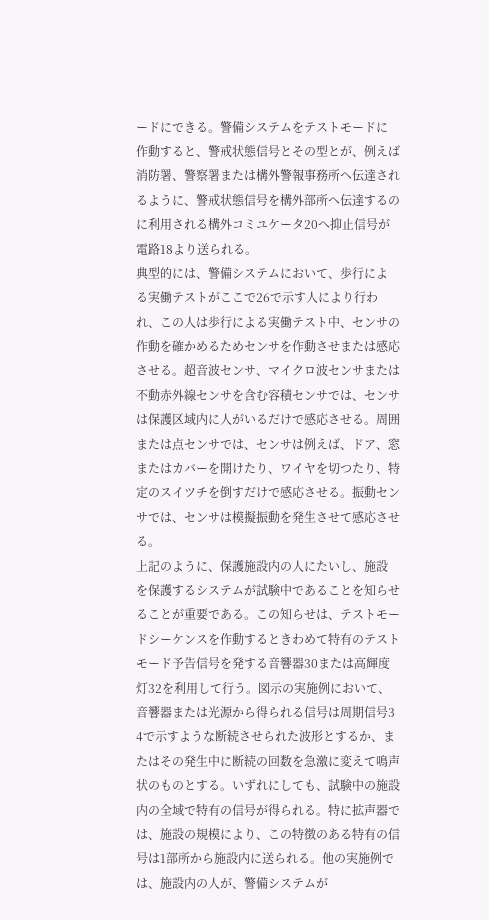ードにできる。警備システムをテストモードに
作動すると、警戒状態信号とその型とが、例えば
消防署、警察署または構外警報事務所へ伝達され
るように、警戒状態信号を構外部所へ伝達するの
に利用される構外コミユケータ20へ抑止信号が
電路18より送られる。
典型的には、警備システムにおいて、歩行によ
る実働テストがここで26で示す人により行わ
れ、この人は歩行による実働テスト中、センサの
作動を確かめるためセンサを作動させまたは感応
させる。超音波センサ、マイクロ波センサまたは
不動赤外線センサを含む容積センサでは、センサ
は保護区域内に人がいるだけで感応させる。周囲
または点センサでは、センサは例えば、ドア、窓
またはカバーを開けたり、ワイヤを切つたり、特
定のスイツチを倒すだけで感応させる。振動セン
サでは、センサは模擬振動を発生させて感応させ
る。
上記のように、保護施設内の人にたいし、施設
を保護するシステムが試験中であることを知らせ
ることが重要である。この知らせは、テストモー
ドシーケンスを作動するときわめて特有のテスト
モード予告信号を発する音響器30または高輝度
灯32を利用して行う。図示の実施例において、
音響器または光源から得られる信号は周期信号3
4で示すような断続させられた波形とするか、ま
たはその発生中に断続の回数を急激に変えて鳴声
状のものとする。いずれにしても、試験中の施設
内の全域で特有の信号が得られる。特に拡声器で
は、施設の規模により、この特徴のある特有の信
号は1部所から施設内に送られる。他の実施例で
は、施設内の人が、警備システムが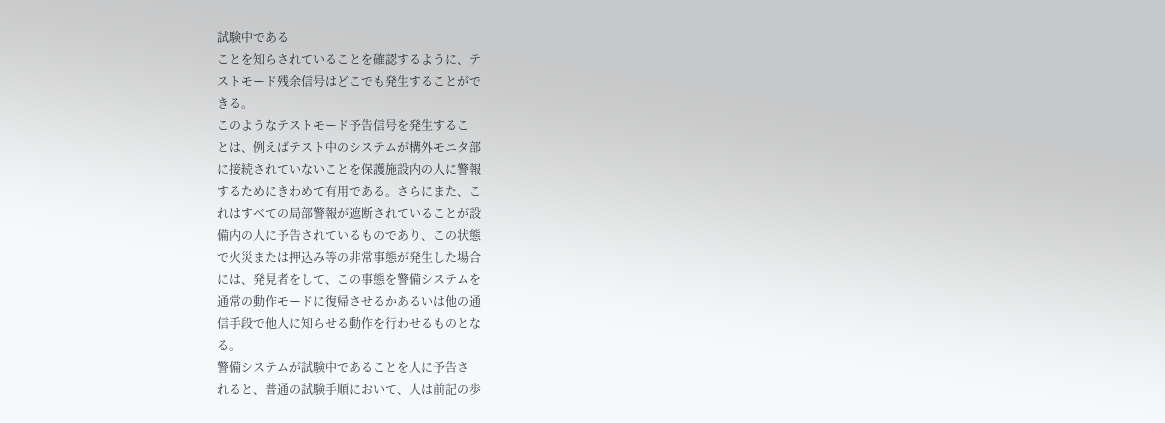試験中である
ことを知らされていることを確認するように、テ
ストモード残余信号はどこでも発生することがで
きる。
このようなテストモード予告信号を発生するこ
とは、例えばテスト中のシステムが構外モニタ部
に接続されていないことを保護施設内の人に警報
するためにきわめて有用である。さらにまた、こ
れはすべての局部警報が遮断されていることが設
備内の人に予告されているものであり、この状態
で火災または押込み等の非常事態が発生した場合
には、発見者をして、この事態を警備システムを
通常の動作モードに復帰させるかあるいは他の通
信手段で他人に知らせる動作を行わせるものとな
る。
警備システムが試験中であることを人に予告さ
れると、普通の試験手順において、人は前記の歩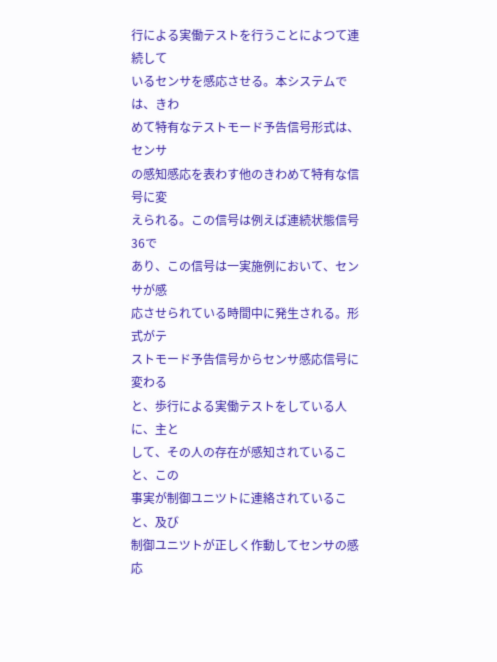行による実働テストを行うことによつて連続して
いるセンサを感応させる。本システムでは、きわ
めて特有なテストモード予告信号形式は、センサ
の感知感応を表わす他のきわめて特有な信号に変
えられる。この信号は例えば連続状態信号36で
あり、この信号は一実施例において、センサが感
応させられている時間中に発生される。形式がテ
ストモード予告信号からセンサ感応信号に変わる
と、歩行による実働テストをしている人に、主と
して、その人の存在が感知されていること、この
事実が制御ユニツトに連絡されていること、及び
制御ユニツトが正しく作動してセンサの感応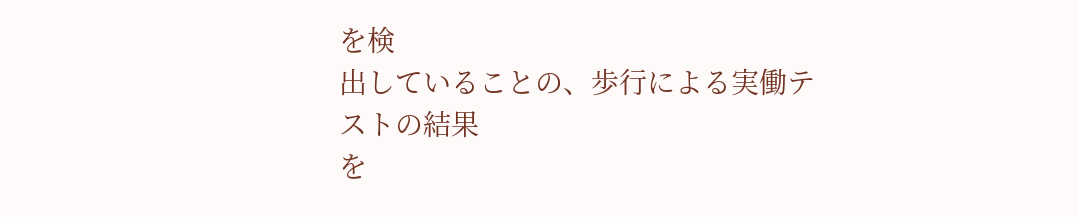を検
出していることの、歩行による実働テストの結果
を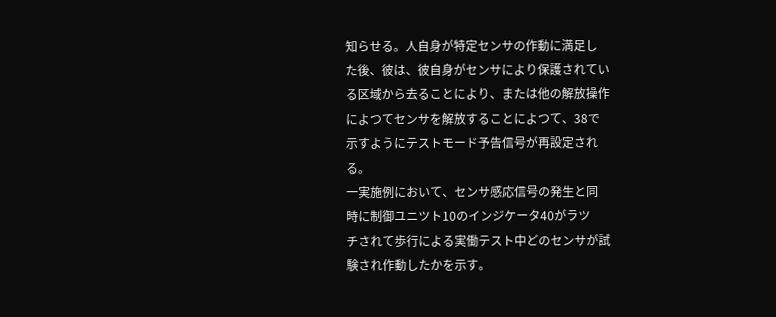知らせる。人自身が特定センサの作動に満足し
た後、彼は、彼自身がセンサにより保護されてい
る区域から去ることにより、または他の解放操作
によつてセンサを解放することによつて、38で
示すようにテストモード予告信号が再設定され
る。
一実施例において、センサ感応信号の発生と同
時に制御ユニツト10のインジケータ40がラツ
チされて歩行による実働テスト中どのセンサが試
験され作動したかを示す。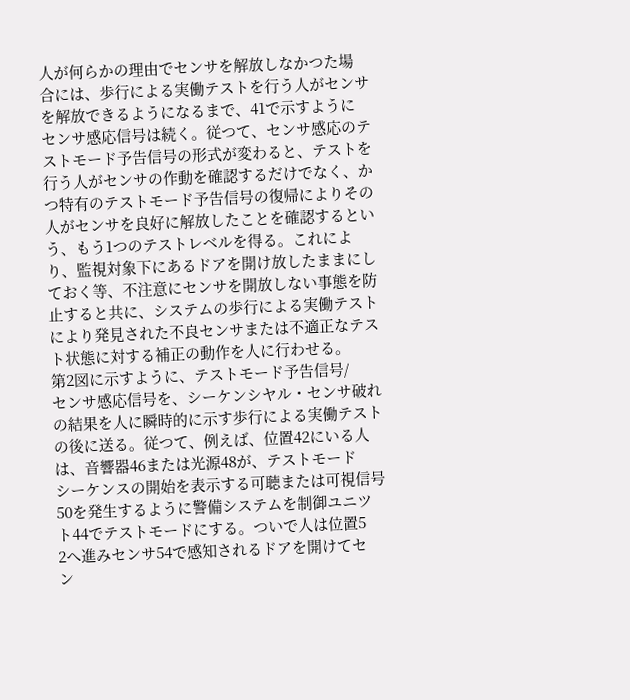人が何らかの理由でセンサを解放しなかつた場
合には、歩行による実働テストを行う人がセンサ
を解放できるようになるまで、41で示すように
センサ感応信号は続く。従つて、センサ感応のテ
ストモード予告信号の形式が変わると、テストを
行う人がセンサの作動を確認するだけでなく、か
つ特有のテストモード予告信号の復帰によりその
人がセンサを良好に解放したことを確認するとい
う、もう1つのテストレベルを得る。これによ
り、監視対象下にあるドアを開け放したままにし
ておく等、不注意にセンサを開放しない事態を防
止すると共に、システムの歩行による実働テスト
により発見された不良センサまたは不適正なテス
ト状態に対する補正の動作を人に行わせる。
第2図に示すように、テストモード予告信号/
センサ感応信号を、シーケンシヤル・センサ破れ
の結果を人に瞬時的に示す歩行による実働テスト
の後に送る。従つて、例えば、位置42にいる人
は、音響器46または光源48が、テストモード
シーケンスの開始を表示する可聴または可視信号
50を発生するように警備システムを制御ユニツ
ト44でテストモードにする。ついで人は位置5
2へ進みセンサ54で感知されるドアを開けてセ
ン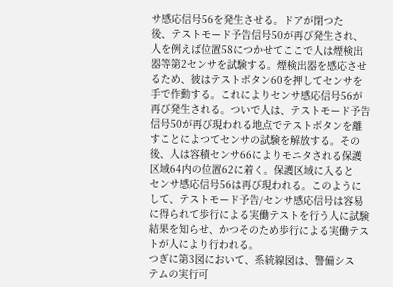サ感応信号56を発生させる。ドアが閉つた
後、テストモード予告信号50が再び発生され、
人を例えば位置58につかせてここで人は煙検出
器等第2センサを試験する。煙検出器を感応させ
るため、彼はテストボタン60を押してセンサを
手で作動する。これによりセンサ感応信号56が
再び発生される。ついで人は、テストモード予告
信号50が再び現われる地点でテストボタンを離
すことによつてセンサの試験を解放する。その
後、人は容積センサ66によりモニタされる保護
区域64内の位置62に着く。保護区域に入ると
センサ感応信号56は再び現われる。このように
して、テストモード予告/センサ感応信号は容易
に得られて歩行による実働テストを行う人に試験
結果を知らせ、かつそのため歩行による実働テス
トが人により行われる。
つぎに第3図において、系統線図は、警備シス
テムの実行可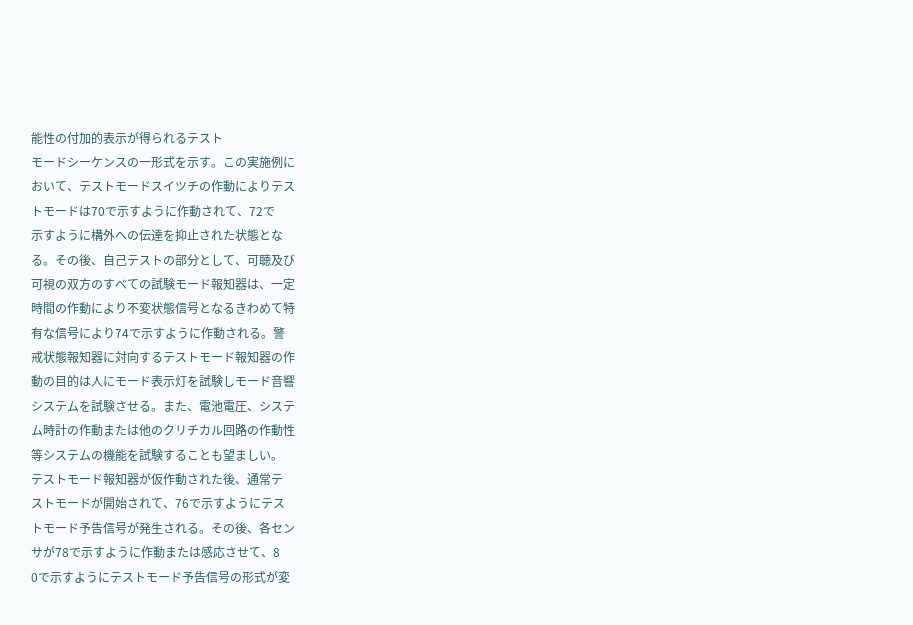能性の付加的表示が得られるテスト
モードシーケンスの一形式を示す。この実施例に
おいて、テストモードスイツチの作動によりテス
トモードは70で示すように作動されて、72で
示すように構外への伝達を抑止された状態とな
る。その後、自己テストの部分として、可聴及び
可視の双方のすべての試験モード報知器は、一定
時間の作動により不変状態信号となるきわめて特
有な信号により74で示すように作動される。警
戒状態報知器に対向するテストモード報知器の作
動の目的は人にモード表示灯を試験しモード音響
システムを試験させる。また、電池電圧、システ
ム時計の作動または他のクリチカル回路の作動性
等システムの機能を試験することも望ましい。
テストモード報知器が仮作動された後、通常テ
ストモードが開始されて、76で示すようにテス
トモード予告信号が発生される。その後、各セン
サが78で示すように作動または感応させて、8
0で示すようにテストモード予告信号の形式が変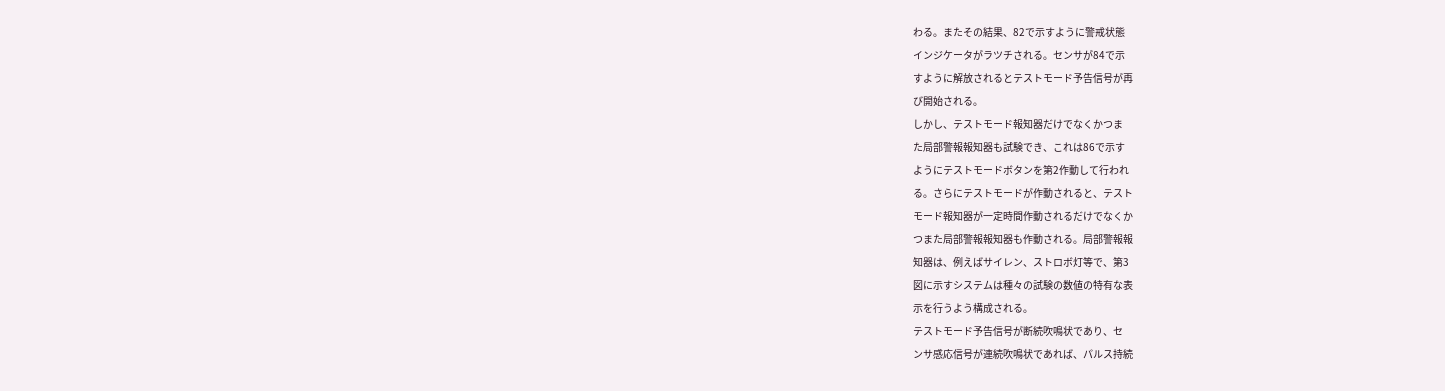わる。またその結果、82で示すように警戒状態
インジケータがラツチされる。センサが84で示
すように解放されるとテストモード予告信号が再
び開始される。
しかし、テストモード報知器だけでなくかつま
た局部警報報知器も試験でき、これは86で示す
ようにテストモードボタンを第2作動して行われ
る。さらにテストモードが作動されると、テスト
モード報知器が一定時間作動されるだけでなくか
つまた局部警報報知器も作動される。局部警報報
知器は、例えばサイレン、ストロボ灯等で、第3
図に示すシステムは種々の試験の数値の特有な表
示を行うよう構成される。
テストモード予告信号が断続吹鳴状であり、セ
ンサ感応信号が連続吹鳴状であれば、パルス持続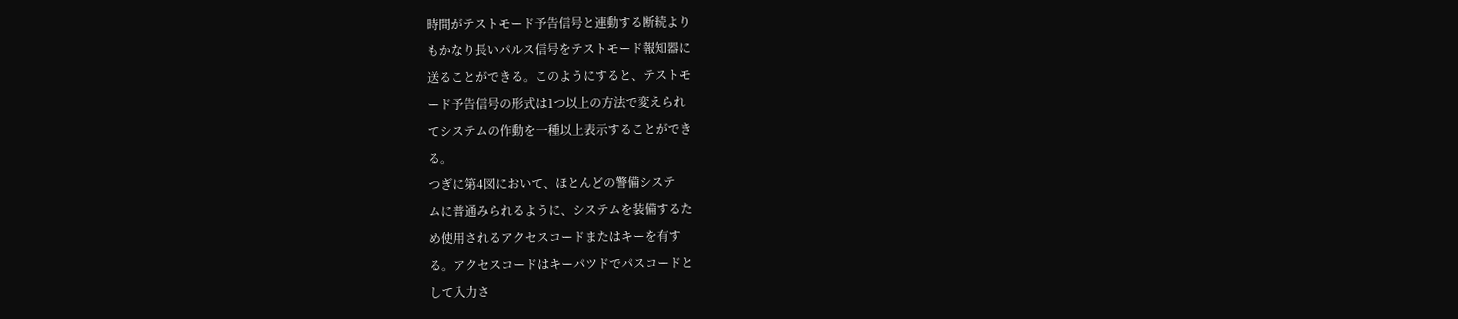時間がテストモード予告信号と連動する断続より
もかなり長いパルス信号をテストモード報知器に
送ることができる。このようにすると、テストモ
ード予告信号の形式は1つ以上の方法で変えられ
てシステムの作動を一種以上表示することができ
る。
つぎに第4図において、ほとんどの警備システ
ムに普通みられるように、システムを装備するた
め使用されるアクセスコードまたはキーを有す
る。アクセスコードはキーパツドでパスコードと
して入力さ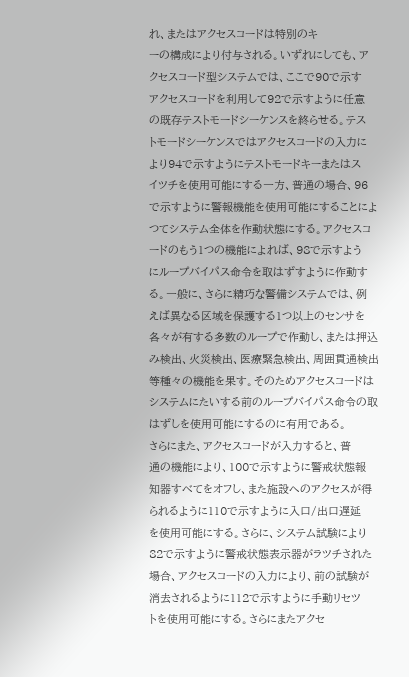れ、またはアクセスコードは特別のキ
ーの構成により付与される。いずれにしても、ア
クセスコード型システムでは、ここで90で示す
アクセスコードを利用して92で示すように任意
の既存テストモードシーケンスを終らせる。テス
トモードシーケンスではアクセスコードの入力に
より94で示すようにテストモードキーまたはス
イツチを使用可能にする一方、普通の場合、96
で示すように警報機能を使用可能にすることによ
つてシステム全体を作動状態にする。アクセスコ
ードのもう1つの機能によれば、98で示すよう
にループバイパス命令を取はずすように作動す
る。一般に、さらに精巧な警備システムでは、例
えば異なる区域を保護する1つ以上のセンサを
各々が有する多数のループで作動し、または押込
み検出、火災検出、医療緊急検出、周囲貫通検出
等種々の機能を果す。そのためアクセスコードは
システムにたいする前のループバイパス命令の取
はずしを使用可能にするのに有用である。
さらにまた、アクセスコードが入力すると、普
通の機能により、100で示すように警戒状態報
知器すべてをオフし、また施設へのアクセスが得
られるように110で示すように入口/出口遅延
を使用可能にする。さらに、システム試験により
82で示すように警戒状態表示器がラツチされた
場合、アクセスコードの入力により、前の試験が
消去されるように112で示すように手動リセツ
トを使用可能にする。さらにまたアクセ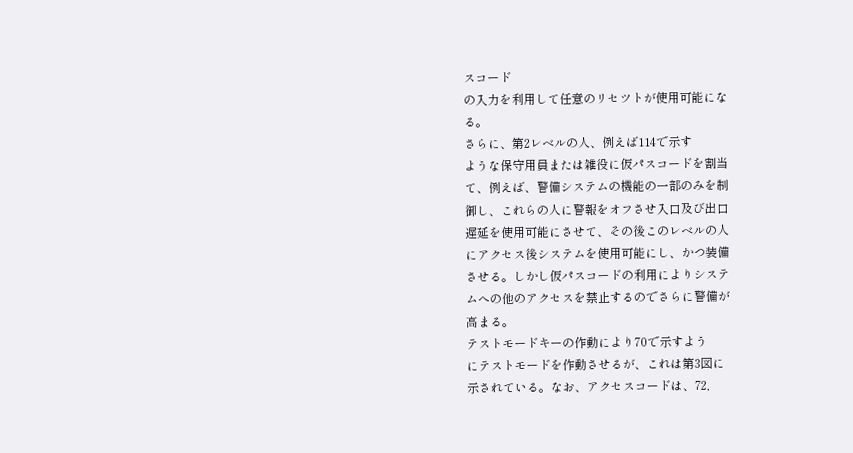スコード
の入力を利用して任意のリセツトが使用可能にな
る。
さらに、第2レベルの人、例えば114で示す
ような保守用員または雑役に仮パスコードを割当
て、例えば、警備システムの機能の一部のみを制
御し、これらの人に警報をオフさせ入口及び出口
遅延を使用可能にさせて、その後このレベルの人
にアクセス後システムを使用可能にし、かつ装備
させる。しかし仮パスコードの利用によりシステ
ムへの他のアクセスを禁止するのでさらに警備が
高まる。
テストモードキーの作動により70で示すよう
にテストモードを作動させるが、これは第3図に
示されている。なお、アクセスコードは、72,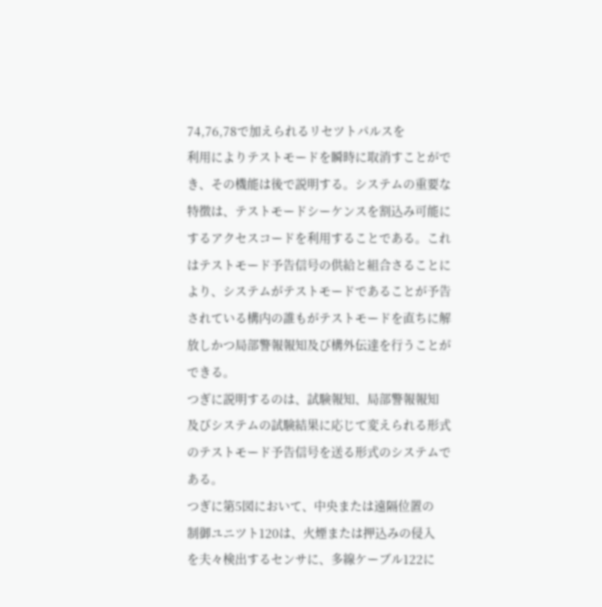74,76,78で加えられるリセツトパルスを
利用によりテストモードを瞬時に取消すことがで
き、その機能は後で説明する。システムの重要な
特徴は、テストモードシーケンスを割込み可能に
するアクセスコードを利用することである。これ
はテストモード予告信号の供給と組合さることに
より、システムがテストモードであることが予告
されている構内の誰もがテストモードを直ちに解
放しかつ局部警報報知及び構外伝達を行うことが
できる。
つぎに説明するのは、試験報知、局部警報報知
及びシステムの試験結果に応じて変えられる形式
のテストモード予告信号を送る形式のシステムで
ある。
つぎに第5図において、中央または遠隔位置の
制御ユニツト120は、火煙または押込みの侵入
を夫々検出するセンサに、多線ケーブル122に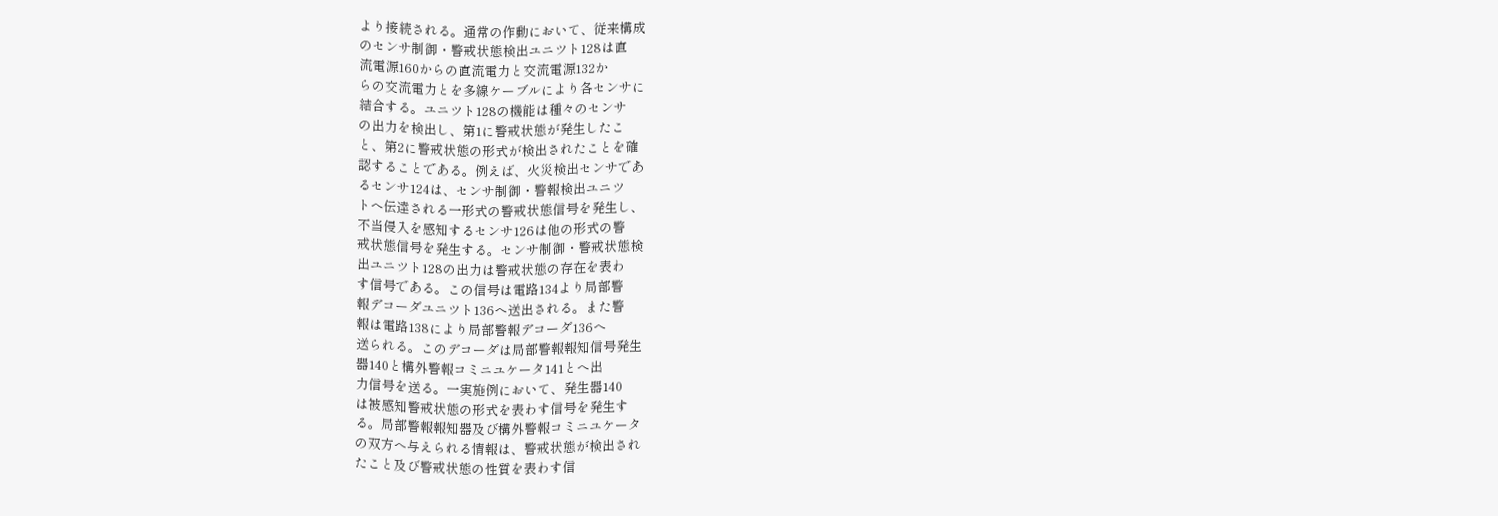より接続される。通常の作動において、従来構成
のセンサ制御・警戒状態検出ユニツト128は直
流電源160からの直流電力と交流電源132か
らの交流電力とを多線ケーブルにより各センサに
結合する。ユニツト128の機能は種々のセンサ
の出力を検出し、第1に警戒状態が発生したこ
と、第2に警戒状態の形式が検出されたことを確
認することである。例えば、火災検出センサであ
るセンサ124は、センサ制御・警報検出ユニツ
トへ伝達される一形式の警戒状態信号を発生し、
不当侵入を感知するセンサ126は他の形式の警
戒状態信号を発生する。センサ制御・警戒状態検
出ユニツト128の出力は警戒状態の存在を表わ
す信号である。この信号は電路134より局部警
報デコーダユニツト136へ送出される。また警
報は電路138により局部警報デコーダ136へ
送られる。このデコーダは局部警報報知信号発生
器140と構外警報コミニユケータ141とへ出
力信号を送る。一実施例において、発生器140
は被感知警戒状態の形式を表わす信号を発生す
る。局部警報報知器及び構外警報コミニユケータ
の双方へ与えられる情報は、警戒状態が検出され
たこと及び警戒状態の性質を表わす信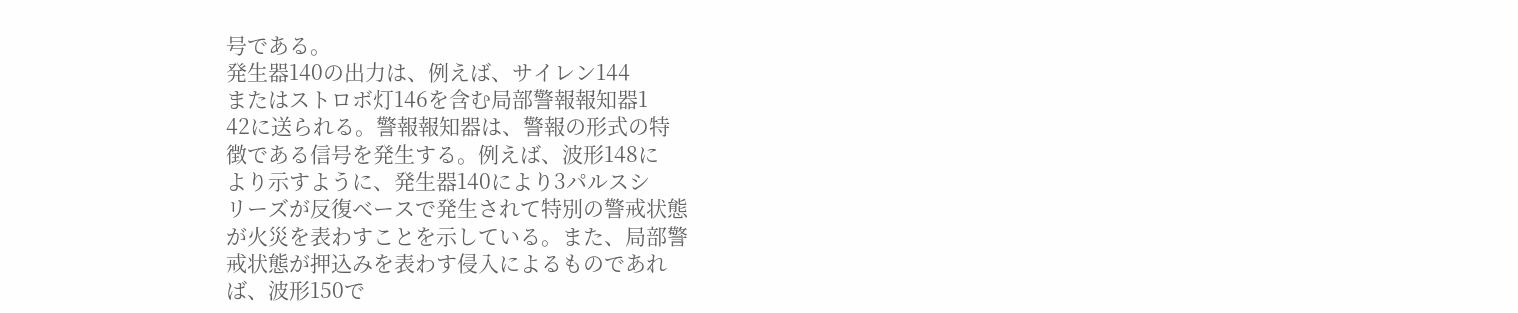号である。
発生器140の出力は、例えば、サイレン144
またはストロボ灯146を含む局部警報報知器1
42に送られる。警報報知器は、警報の形式の特
徴である信号を発生する。例えば、波形148に
より示すように、発生器140により3パルスシ
リーズが反復ベースで発生されて特別の警戒状態
が火災を表わすことを示している。また、局部警
戒状態が押込みを表わす侵入によるものであれ
ば、波形150で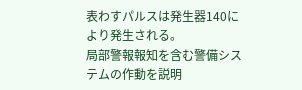表わすパルスは発生器140に
より発生される。
局部警報報知を含む警備システムの作動を説明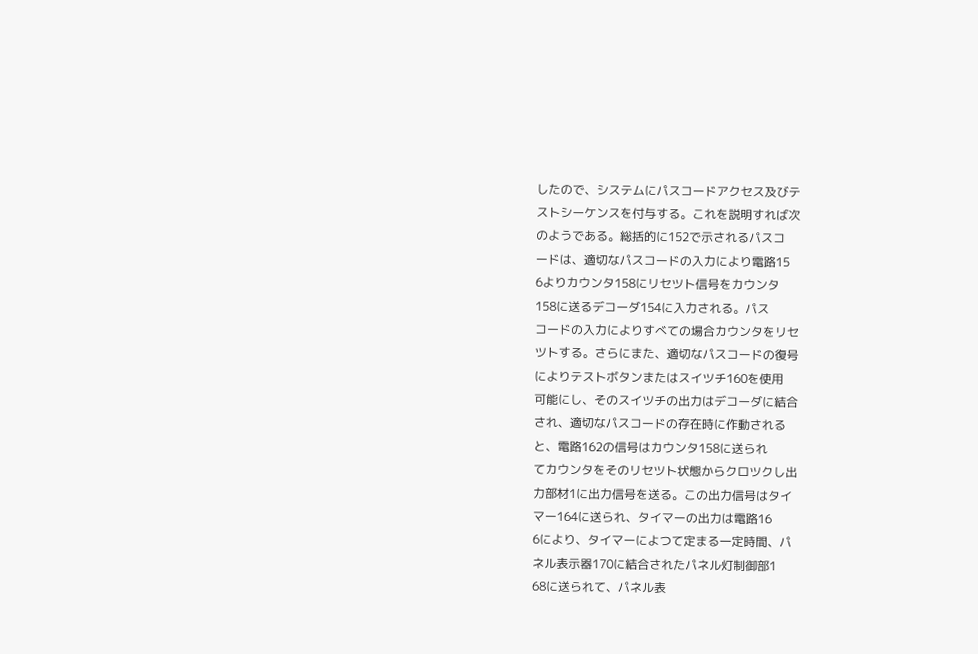したので、システムにパスコードアクセス及びテ
ストシーケンスを付与する。これを説明すれば次
のようである。総括的に152で示されるパスコ
ードは、適切なパスコードの入力により電路15
6よりカウンタ158にリセツト信号をカウンタ
158に送るデコーダ154に入力される。パス
コードの入力によりすべての場合カウンタをリセ
ツトする。さらにまた、適切なパスコードの復号
によりテストボタンまたはスイツチ160を使用
可能にし、そのスイツチの出力はデコーダに結合
され、適切なパスコードの存在時に作動される
と、電路162の信号はカウンタ158に送られ
てカウンタをそのリセツト状態からクロツクし出
力部材1に出力信号を送る。この出力信号はタイ
マー164に送られ、タイマーの出力は電路16
6により、タイマーによつて定まる一定時間、パ
ネル表示器170に結合されたパネル灯制御部1
68に送られて、パネル表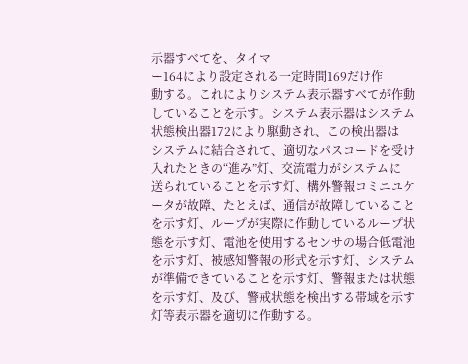示器すべてを、タイマ
ー164により設定される一定時間169だけ作
動する。これによりシステム表示器すべてが作動
していることを示す。システム表示器はシステム
状態検出器172により駆動され、この検出器は
システムに結合されて、適切なパスコードを受け
入れたときの“進み”灯、交流電力がシステムに
送られていることを示す灯、構外警報コミニユケ
ータが故障、たとえば、通信が故障していること
を示す灯、ループが実際に作動しているループ状
態を示す灯、電池を使用するセンサの場合低電池
を示す灯、被感知警報の形式を示す灯、システム
が準備できていることを示す灯、警報または状態
を示す灯、及び、警戒状態を検出する帯域を示す
灯等表示器を適切に作動する。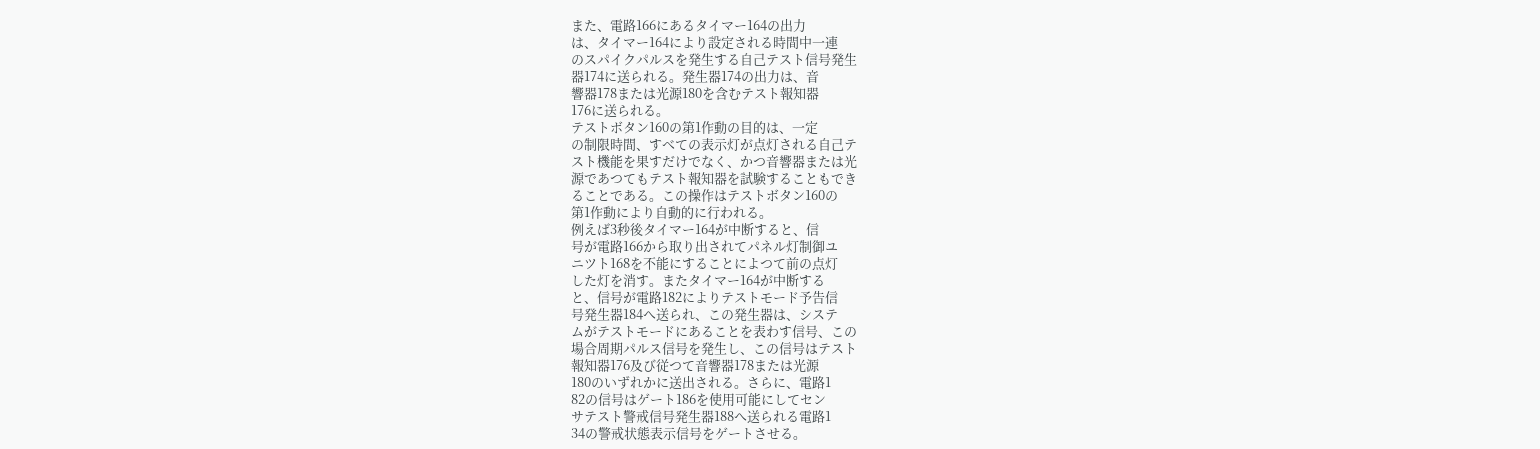また、電路166にあるタイマー164の出力
は、タイマー164により設定される時間中一連
のスパイクパルスを発生する自己テスト信号発生
器174に送られる。発生器174の出力は、音
響器178または光源180を含むテスト報知器
176に送られる。
テストボタン160の第1作動の目的は、一定
の制限時間、すべての表示灯が点灯される自己テ
スト機能を果すだけでなく、かつ音響器または光
源であつてもテスト報知器を試験することもでき
ることである。この操作はテストボタン160の
第1作動により自動的に行われる。
例えば3秒後タイマー164が中断すると、信
号が電路166から取り出されてパネル灯制御ユ
ニツト168を不能にすることによつて前の点灯
した灯を消す。またタイマー164が中断する
と、信号が電路182によりテストモード予告信
号発生器184へ送られ、この発生器は、システ
ムがテストモードにあることを表わす信号、この
場合周期パルス信号を発生し、この信号はテスト
報知器176及び従つて音響器178または光源
180のいずれかに送出される。さらに、電路1
82の信号はゲート186を使用可能にしてセン
サテスト警戒信号発生器188へ送られる電路1
34の警戒状態表示信号をゲートさせる。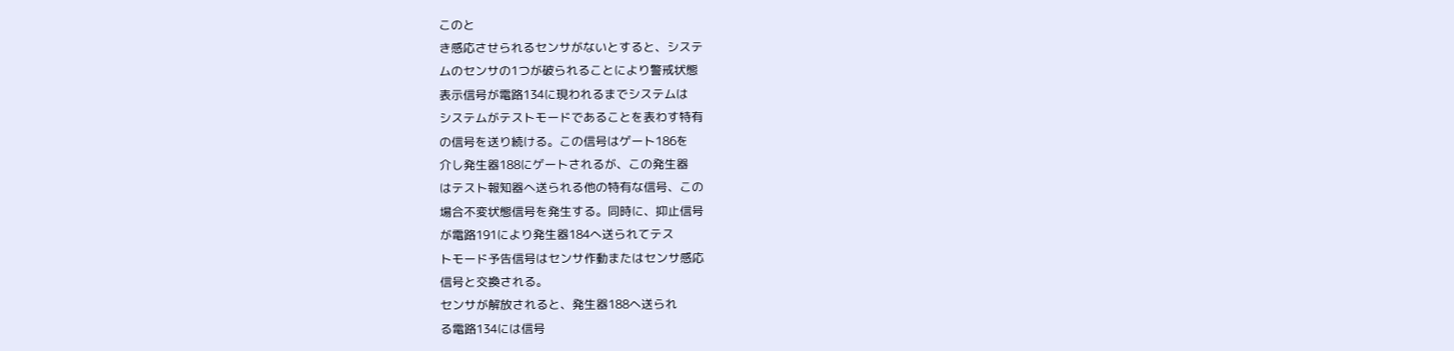このと
き感応させられるセンサがないとすると、システ
ムのセンサの1つが破られることにより警戒状態
表示信号が電路134に現われるまでシステムは
システムがテストモードであることを表わす特有
の信号を送り続ける。この信号はゲート186を
介し発生器188にゲートされるが、この発生器
はテスト報知器へ送られる他の特有な信号、この
場合不変状態信号を発生する。同時に、抑止信号
が電路191により発生器184へ送られてテス
トモード予告信号はセンサ作動またはセンサ感応
信号と交換される。
センサが解放されると、発生器188へ送られ
る電路134には信号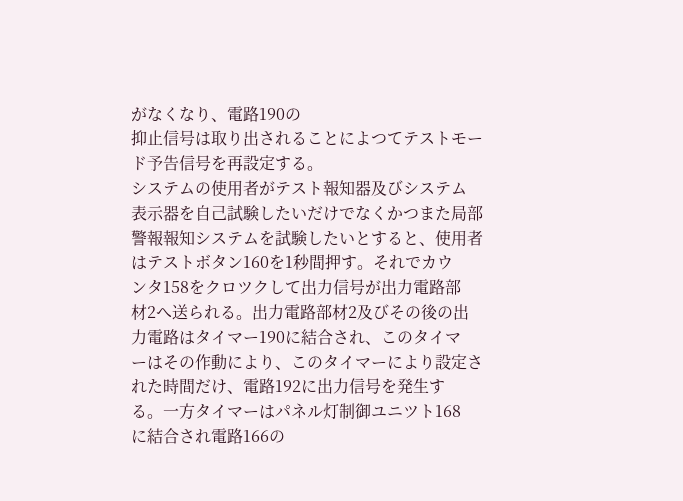がなくなり、電路190の
抑止信号は取り出されることによつてテストモー
ド予告信号を再設定する。
システムの使用者がテスト報知器及びシステム
表示器を自己試験したいだけでなくかつまた局部
警報報知システムを試験したいとすると、使用者
はテストボタン160を1秒間押す。それでカウ
ンタ158をクロツクして出力信号が出力電路部
材2へ送られる。出力電路部材2及びその後の出
力電路はタイマー190に結合され、このタイマ
ーはその作動により、このタイマーにより設定さ
れた時間だけ、電路192に出力信号を発生す
る。一方タイマーはパネル灯制御ユニツト168
に結合され電路166の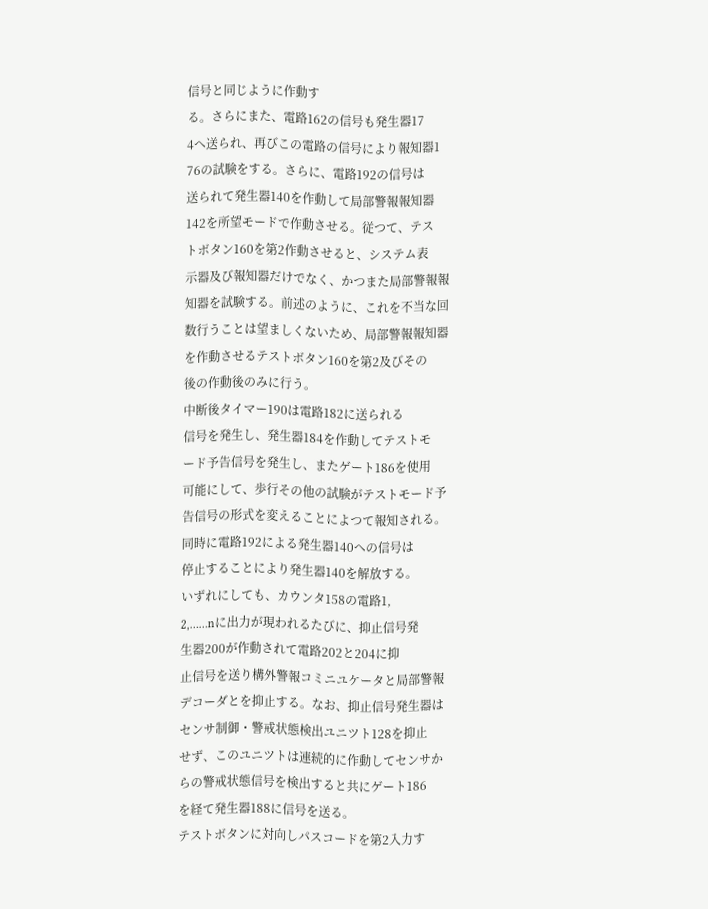信号と同じように作動す
る。さらにまた、電路162の信号も発生器17
4へ送られ、再びこの電路の信号により報知器1
76の試験をする。さらに、電路192の信号は
送られて発生器140を作動して局部警報報知器
142を所望モードで作動させる。従つて、テス
トボタン160を第2作動させると、システム表
示器及び報知器だけでなく、かつまた局部警報報
知器を試験する。前述のように、これを不当な回
数行うことは望ましくないため、局部警報報知器
を作動させるテストボタン160を第2及びその
後の作動後のみに行う。
中断後タイマー190は電路182に送られる
信号を発生し、発生器184を作動してテストモ
ード予告信号を発生し、またゲート186を使用
可能にして、歩行その他の試験がテストモード予
告信号の形式を変えることによつて報知される。
同時に電路192による発生器140への信号は
停止することにより発生器140を解放する。
いずれにしても、カウンタ158の電路1,
2,……nに出力が現われるたびに、抑止信号発
生器200が作動されて電路202と204に抑
止信号を送り構外警報コミニユケータと局部警報
デコーダとを抑止する。なお、抑止信号発生器は
センサ制御・警戒状態検出ユニツト128を抑止
せず、このユニツトは連続的に作動してセンサか
らの警戒状態信号を検出すると共にゲート186
を経て発生器188に信号を送る。
テストボタンに対向しパスコードを第2入力す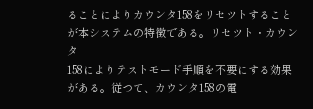ることによりカウンタ158をリセツトすること
が本システムの特徴である。リセツト・カウンタ
158によりテストモード手順を不要にする効果
がある。従つて、カウンタ158の電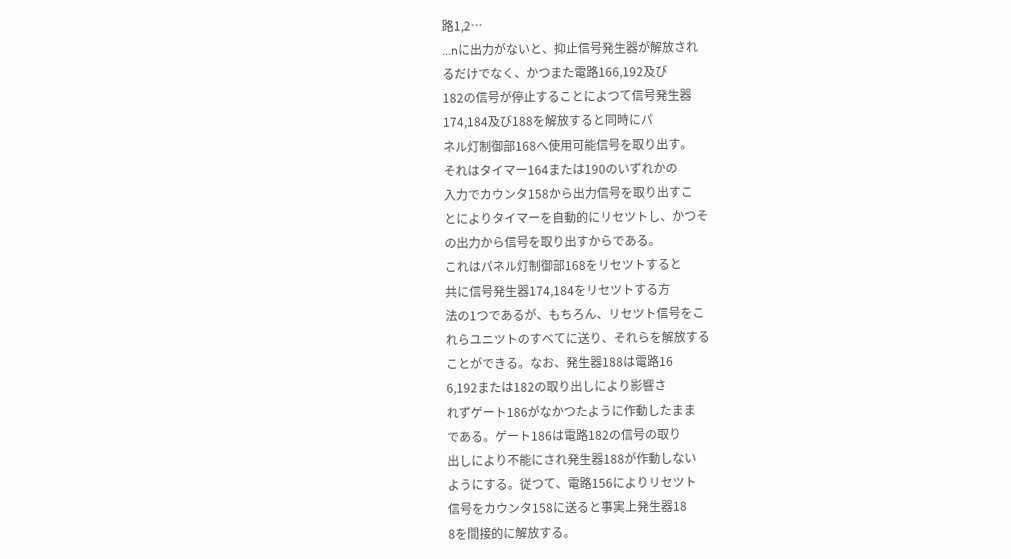路1,2…
…nに出力がないと、抑止信号発生器が解放され
るだけでなく、かつまた電路166,192及び
182の信号が停止することによつて信号発生器
174,184及び188を解放すると同時にパ
ネル灯制御部168へ使用可能信号を取り出す。
それはタイマー164または190のいずれかの
入力でカウンタ158から出力信号を取り出すこ
とによりタイマーを自動的にリセツトし、かつそ
の出力から信号を取り出すからである。
これはパネル灯制御部168をリセツトすると
共に信号発生器174,184をリセツトする方
法の1つであるが、もちろん、リセツト信号をこ
れらユニツトのすべてに送り、それらを解放する
ことができる。なお、発生器188は電路16
6,192または182の取り出しにより影響さ
れずゲート186がなかつたように作動したまま
である。ゲート186は電路182の信号の取り
出しにより不能にされ発生器188が作動しない
ようにする。従つて、電路156によりリセツト
信号をカウンタ158に送ると事実上発生器18
8を間接的に解放する。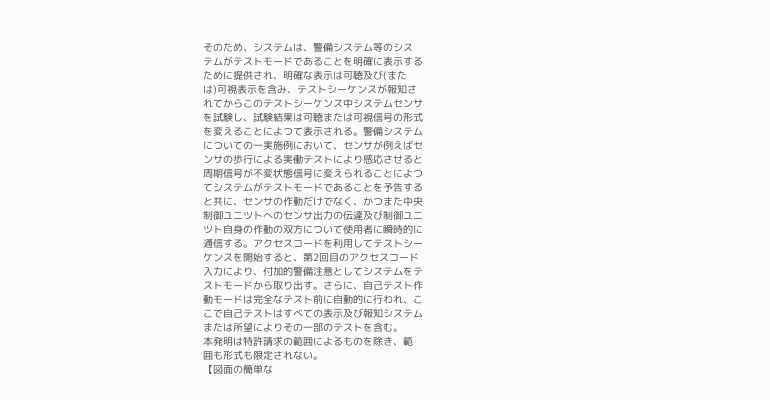そのため、システムは、警備システム等のシス
テムがテストモードであることを明確に表示する
ために提供され、明確な表示は可聴及び(また
は)可視表示を含み、テストシーケンスが報知さ
れてからこのテストシーケンス中システムセンサ
を試験し、試験結果は可聴または可視信号の形式
を変えることによつて表示される。警備システム
についての一実施例において、センサが例えばセ
ンサの歩行による実働テストにより感応させると
周期信号が不変状態信号に変えられることによつ
てシステムがテストモードであることを予告する
と共に、センサの作動だけでなく、かつまた中央
制御ユニツトへのセンサ出力の伝達及び制御ユニ
ツト自身の作動の双方について使用者に瞬時的に
通信する。アクセスコードを利用してテストシー
ケンスを開始すると、第2回目のアクセスコード
入力により、付加的警備注意としてシステムをテ
ストモードから取り出す。さらに、自己テスト作
動モードは完全なテスト前に自動的に行われ、こ
こで自己テストはすべての表示及び報知システム
または所望によりその一部のテストを含む。
本発明は特許請求の範囲によるものを除き、範
囲も形式も限定されない。
【図面の簡単な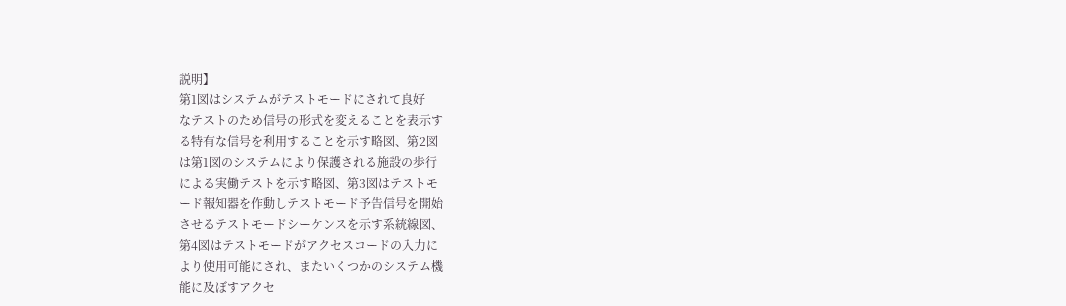説明】
第1図はシステムがテストモードにされて良好
なテストのため信号の形式を変えることを表示す
る特有な信号を利用することを示す略図、第2図
は第1図のシステムにより保護される施設の歩行
による実働テストを示す略図、第3図はテストモ
ード報知器を作動しテストモード予告信号を開始
させるテストモードシーケンスを示す系統線図、
第4図はテストモードがアクセスコードの入力に
より使用可能にされ、またいくつかのシステム機
能に及ぼすアクセ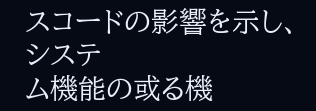スコードの影響を示し、システ
ム機能の或る機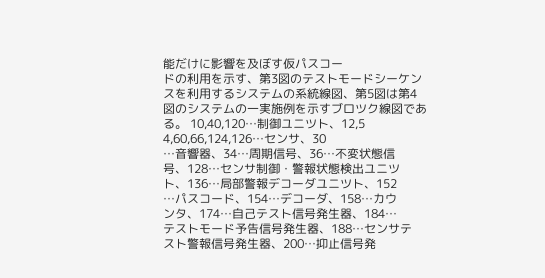能だけに影響を及ぼす仮パスコー
ドの利用を示す、第3図のテストモードシーケン
スを利用するシステムの系統線図、第5図は第4
図のシステムの一実施例を示すブロツク線図であ
る。 10,40,120…制御ユニツト、12,5
4,60,66,124,126…センサ、30
…音響器、34…周期信号、36…不変状態信
号、128…センサ制御・警報状態検出ユニツ
ト、136…局部警報デコーダユニツト、152
…パスコード、154…デコーダ、158…カウ
ンタ、174…自己テスト信号発生器、184…
テストモード予告信号発生器、188…センサテ
スト警報信号発生器、200…抑止信号発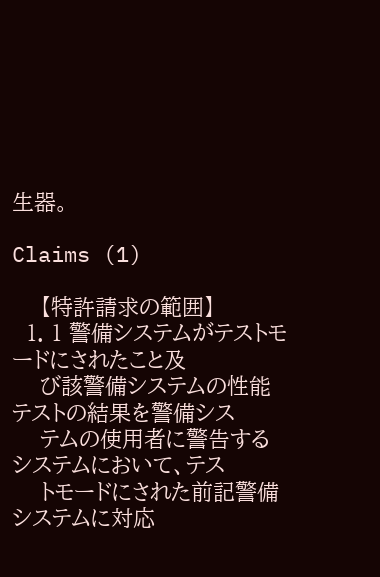生器。

Claims (1)

    【特許請求の範囲】
  1. 1 警備システムがテストモードにされたこと及
    び該警備システムの性能テストの結果を警備シス
    テムの使用者に警告するシステムにおいて、テス
    トモードにされた前記警備システムに対応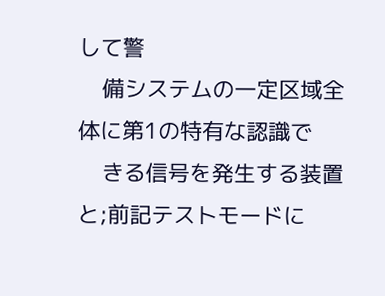して警
    備システムの一定区域全体に第1の特有な認識で
    きる信号を発生する装置と;前記テストモードに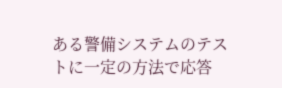ある警備システムのテストに一定の方法で応答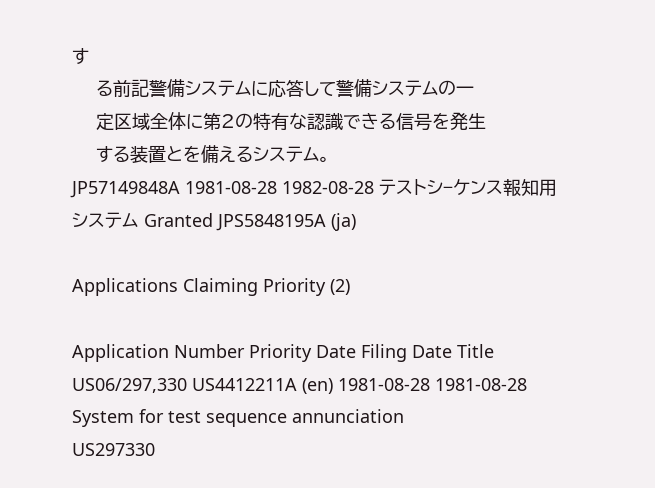す
    る前記警備システムに応答して警備システムの一
    定区域全体に第2の特有な認識できる信号を発生
    する装置とを備えるシステム。
JP57149848A 1981-08-28 1982-08-28 テストシ−ケンス報知用システム Granted JPS5848195A (ja)

Applications Claiming Priority (2)

Application Number Priority Date Filing Date Title
US06/297,330 US4412211A (en) 1981-08-28 1981-08-28 System for test sequence annunciation
US297330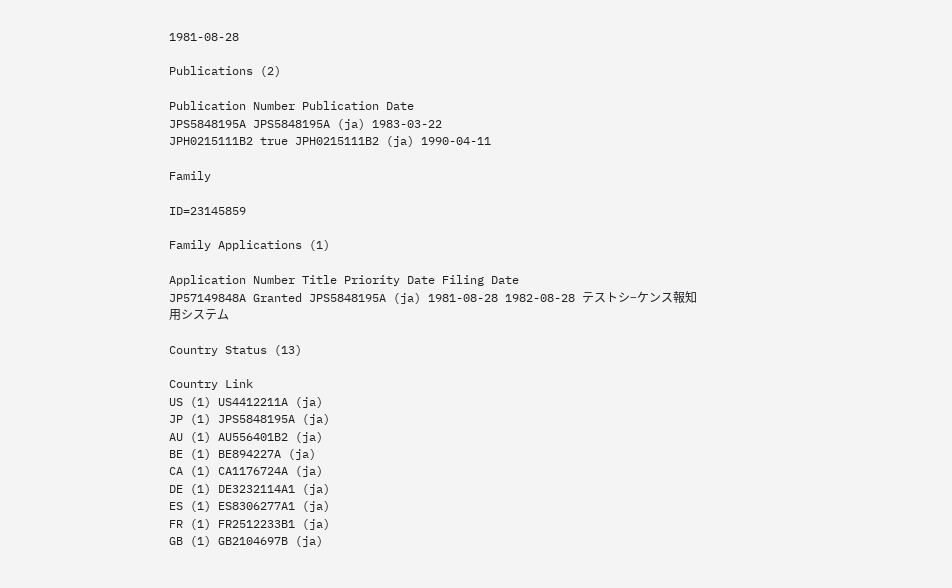1981-08-28

Publications (2)

Publication Number Publication Date
JPS5848195A JPS5848195A (ja) 1983-03-22
JPH0215111B2 true JPH0215111B2 (ja) 1990-04-11

Family

ID=23145859

Family Applications (1)

Application Number Title Priority Date Filing Date
JP57149848A Granted JPS5848195A (ja) 1981-08-28 1982-08-28 テストシ−ケンス報知用システム

Country Status (13)

Country Link
US (1) US4412211A (ja)
JP (1) JPS5848195A (ja)
AU (1) AU556401B2 (ja)
BE (1) BE894227A (ja)
CA (1) CA1176724A (ja)
DE (1) DE3232114A1 (ja)
ES (1) ES8306277A1 (ja)
FR (1) FR2512233B1 (ja)
GB (1) GB2104697B (ja)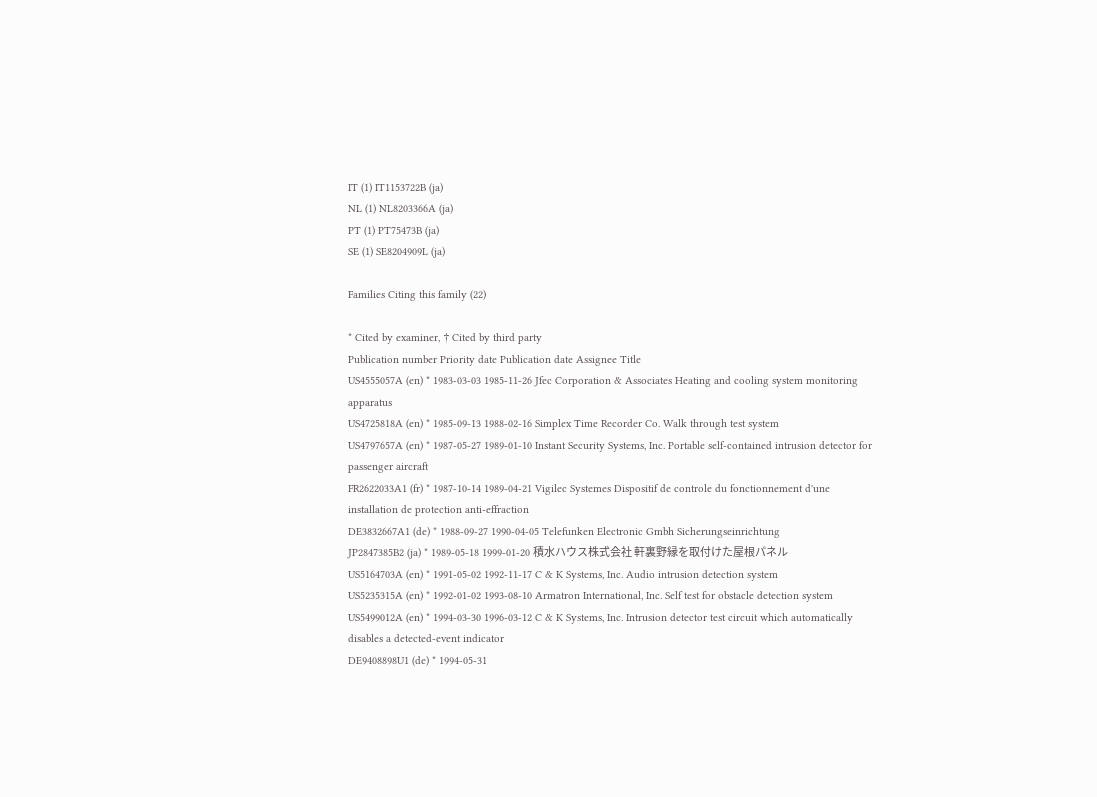IT (1) IT1153722B (ja)
NL (1) NL8203366A (ja)
PT (1) PT75473B (ja)
SE (1) SE8204909L (ja)

Families Citing this family (22)

* Cited by examiner, † Cited by third party
Publication number Priority date Publication date Assignee Title
US4555057A (en) * 1983-03-03 1985-11-26 Jfec Corporation & Associates Heating and cooling system monitoring apparatus
US4725818A (en) * 1985-09-13 1988-02-16 Simplex Time Recorder Co. Walk through test system
US4797657A (en) * 1987-05-27 1989-01-10 Instant Security Systems, Inc. Portable self-contained intrusion detector for passenger aircraft
FR2622033A1 (fr) * 1987-10-14 1989-04-21 Vigilec Systemes Dispositif de controle du fonctionnement d'une installation de protection anti-effraction
DE3832667A1 (de) * 1988-09-27 1990-04-05 Telefunken Electronic Gmbh Sicherungseinrichtung
JP2847385B2 (ja) * 1989-05-18 1999-01-20 積水ハウス株式会社 軒裏野縁を取付けた屋根パネル
US5164703A (en) * 1991-05-02 1992-11-17 C & K Systems, Inc. Audio intrusion detection system
US5235315A (en) * 1992-01-02 1993-08-10 Armatron International, Inc. Self test for obstacle detection system
US5499012A (en) * 1994-03-30 1996-03-12 C & K Systems, Inc. Intrusion detector test circuit which automatically disables a detected-event indicator
DE9408898U1 (de) * 1994-05-31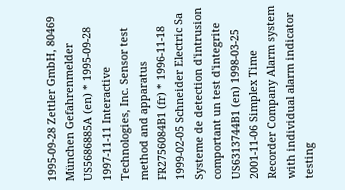1995-09-28 Zettler GmbH, 80469 München Gefahrenmelder
US5686885A (en) * 1995-09-28 1997-11-11 Interactive Technologies, Inc. Sensor test method and apparatus
FR2756084B1 (fr) * 1996-11-18 1999-02-05 Schneider Electric Sa Systeme de detection d'intrusion comportant un test d'integrite
US6313744B1 (en) 1998-03-25 2001-11-06 Simplex Time Recorder Company Alarm system with individual alarm indicator testing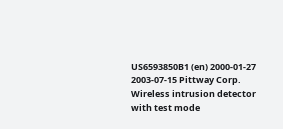US6593850B1 (en) 2000-01-27 2003-07-15 Pittway Corp. Wireless intrusion detector with test mode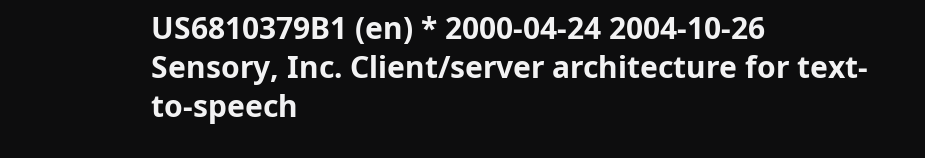US6810379B1 (en) * 2000-04-24 2004-10-26 Sensory, Inc. Client/server architecture for text-to-speech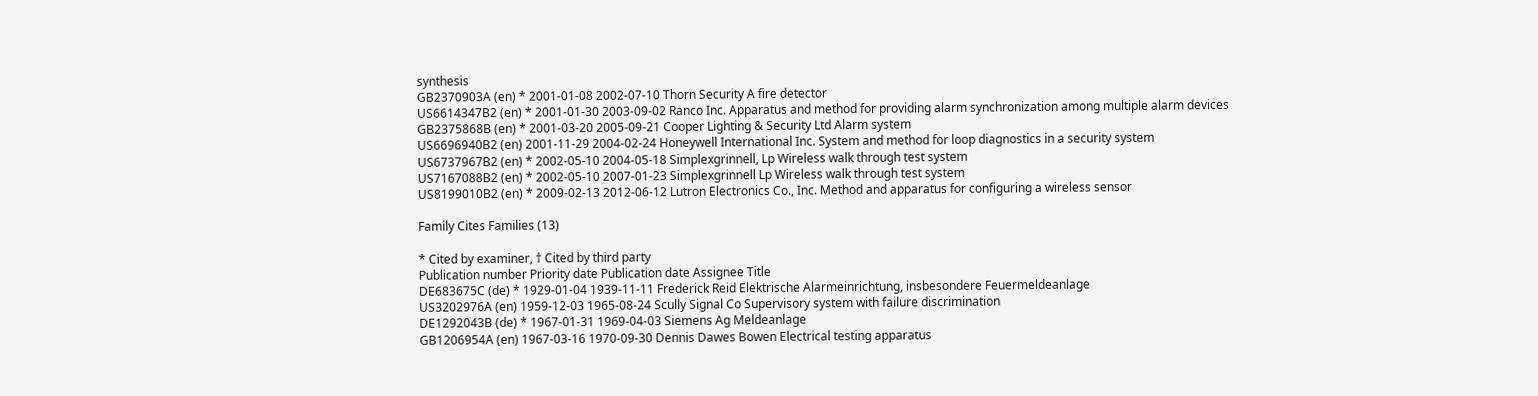synthesis
GB2370903A (en) * 2001-01-08 2002-07-10 Thorn Security A fire detector
US6614347B2 (en) * 2001-01-30 2003-09-02 Ranco Inc. Apparatus and method for providing alarm synchronization among multiple alarm devices
GB2375868B (en) * 2001-03-20 2005-09-21 Cooper Lighting & Security Ltd Alarm system
US6696940B2 (en) 2001-11-29 2004-02-24 Honeywell International Inc. System and method for loop diagnostics in a security system
US6737967B2 (en) * 2002-05-10 2004-05-18 Simplexgrinnell, Lp Wireless walk through test system
US7167088B2 (en) * 2002-05-10 2007-01-23 Simplexgrinnell Lp Wireless walk through test system
US8199010B2 (en) * 2009-02-13 2012-06-12 Lutron Electronics Co., Inc. Method and apparatus for configuring a wireless sensor

Family Cites Families (13)

* Cited by examiner, † Cited by third party
Publication number Priority date Publication date Assignee Title
DE683675C (de) * 1929-01-04 1939-11-11 Frederick Reid Elektrische Alarmeinrichtung, insbesondere Feuermeldeanlage
US3202976A (en) 1959-12-03 1965-08-24 Scully Signal Co Supervisory system with failure discrimination
DE1292043B (de) * 1967-01-31 1969-04-03 Siemens Ag Meldeanlage
GB1206954A (en) 1967-03-16 1970-09-30 Dennis Dawes Bowen Electrical testing apparatus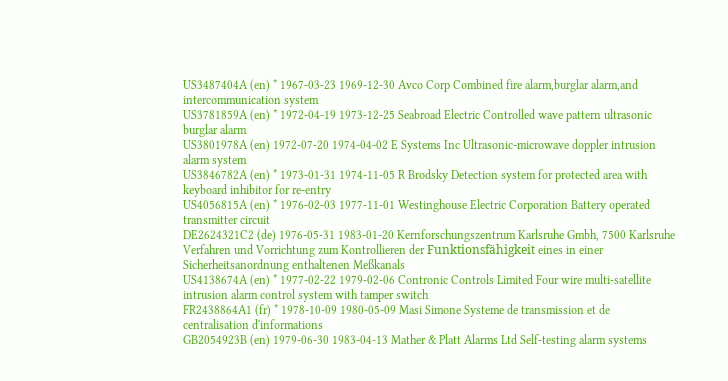US3487404A (en) * 1967-03-23 1969-12-30 Avco Corp Combined fire alarm,burglar alarm,and intercommunication system
US3781859A (en) * 1972-04-19 1973-12-25 Seabroad Electric Controlled wave pattern ultrasonic burglar alarm
US3801978A (en) 1972-07-20 1974-04-02 E Systems Inc Ultrasonic-microwave doppler intrusion alarm system
US3846782A (en) * 1973-01-31 1974-11-05 R Brodsky Detection system for protected area with keyboard inhibitor for re-entry
US4056815A (en) * 1976-02-03 1977-11-01 Westinghouse Electric Corporation Battery operated transmitter circuit
DE2624321C2 (de) 1976-05-31 1983-01-20 Kernforschungszentrum Karlsruhe Gmbh, 7500 Karlsruhe Verfahren und Vorrichtung zum Kontrollieren der Funktionsfähigkeit eines in einer Sicherheitsanordnung enthaltenen Meßkanals
US4138674A (en) * 1977-02-22 1979-02-06 Contronic Controls Limited Four wire multi-satellite intrusion alarm control system with tamper switch
FR2438864A1 (fr) * 1978-10-09 1980-05-09 Masi Simone Systeme de transmission et de centralisation d'informations
GB2054923B (en) 1979-06-30 1983-04-13 Mather & Platt Alarms Ltd Self-testing alarm systems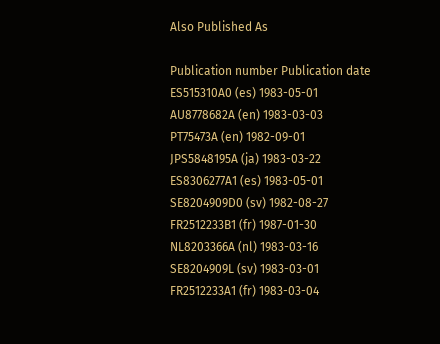Also Published As

Publication number Publication date
ES515310A0 (es) 1983-05-01
AU8778682A (en) 1983-03-03
PT75473A (en) 1982-09-01
JPS5848195A (ja) 1983-03-22
ES8306277A1 (es) 1983-05-01
SE8204909D0 (sv) 1982-08-27
FR2512233B1 (fr) 1987-01-30
NL8203366A (nl) 1983-03-16
SE8204909L (sv) 1983-03-01
FR2512233A1 (fr) 1983-03-04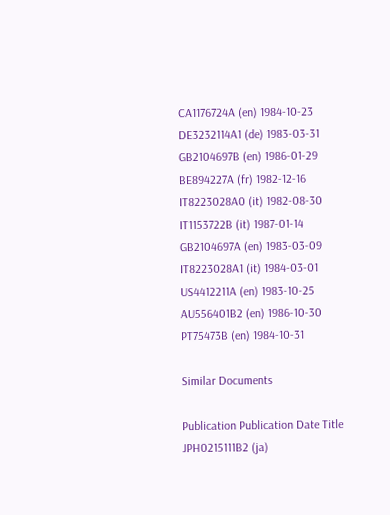CA1176724A (en) 1984-10-23
DE3232114A1 (de) 1983-03-31
GB2104697B (en) 1986-01-29
BE894227A (fr) 1982-12-16
IT8223028A0 (it) 1982-08-30
IT1153722B (it) 1987-01-14
GB2104697A (en) 1983-03-09
IT8223028A1 (it) 1984-03-01
US4412211A (en) 1983-10-25
AU556401B2 (en) 1986-10-30
PT75473B (en) 1984-10-31

Similar Documents

Publication Publication Date Title
JPH0215111B2 (ja)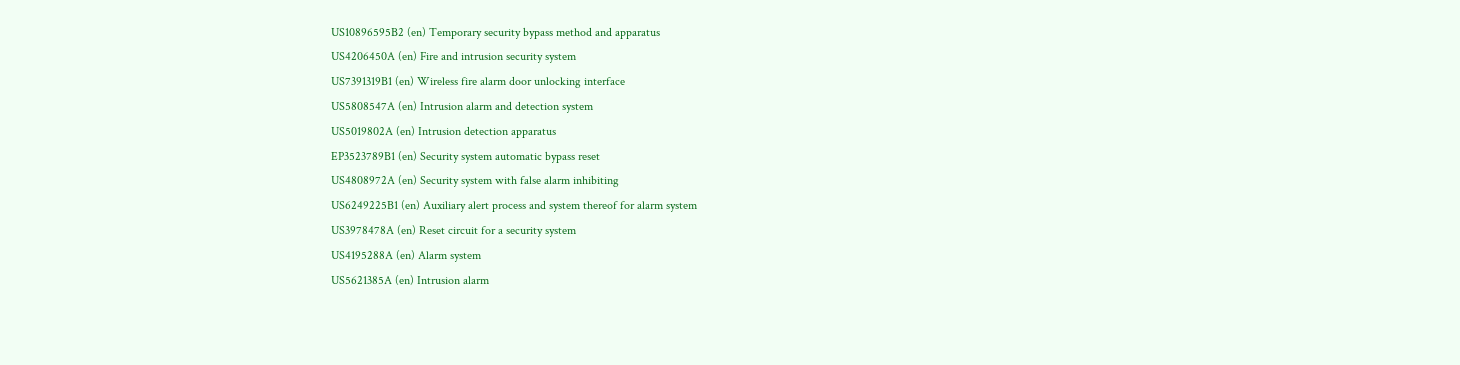US10896595B2 (en) Temporary security bypass method and apparatus
US4206450A (en) Fire and intrusion security system
US7391319B1 (en) Wireless fire alarm door unlocking interface
US5808547A (en) Intrusion alarm and detection system
US5019802A (en) Intrusion detection apparatus
EP3523789B1 (en) Security system automatic bypass reset
US4808972A (en) Security system with false alarm inhibiting
US6249225B1 (en) Auxiliary alert process and system thereof for alarm system
US3978478A (en) Reset circuit for a security system
US4195288A (en) Alarm system
US5621385A (en) Intrusion alarm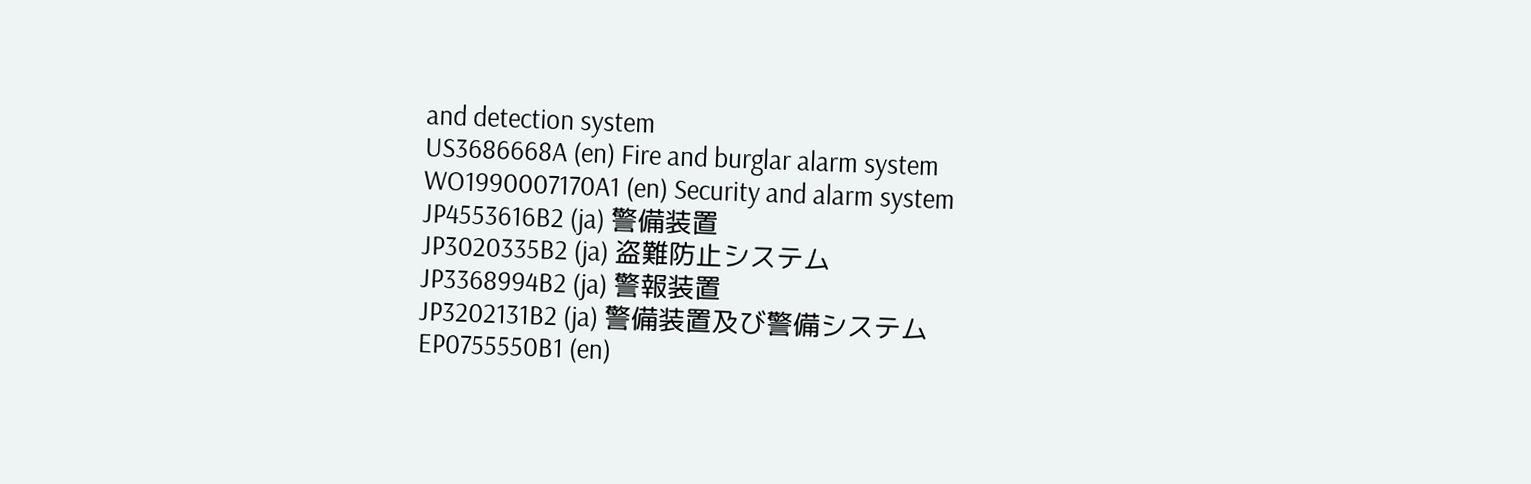and detection system
US3686668A (en) Fire and burglar alarm system
WO1990007170A1 (en) Security and alarm system
JP4553616B2 (ja) 警備装置
JP3020335B2 (ja) 盗難防止システム
JP3368994B2 (ja) 警報装置
JP3202131B2 (ja) 警備装置及び警備システム
EP0755550B1 (en)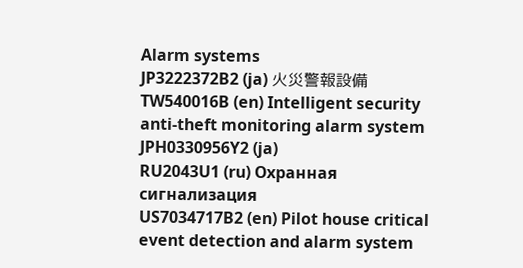Alarm systems
JP3222372B2 (ja) 火災警報設備
TW540016B (en) Intelligent security anti-theft monitoring alarm system
JPH0330956Y2 (ja)
RU2043U1 (ru) Охранная сигнализация
US7034717B2 (en) Pilot house critical event detection and alarm system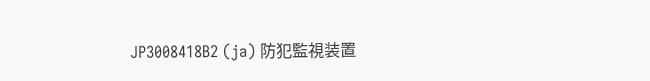JP3008418B2 (ja) 防犯監視装置